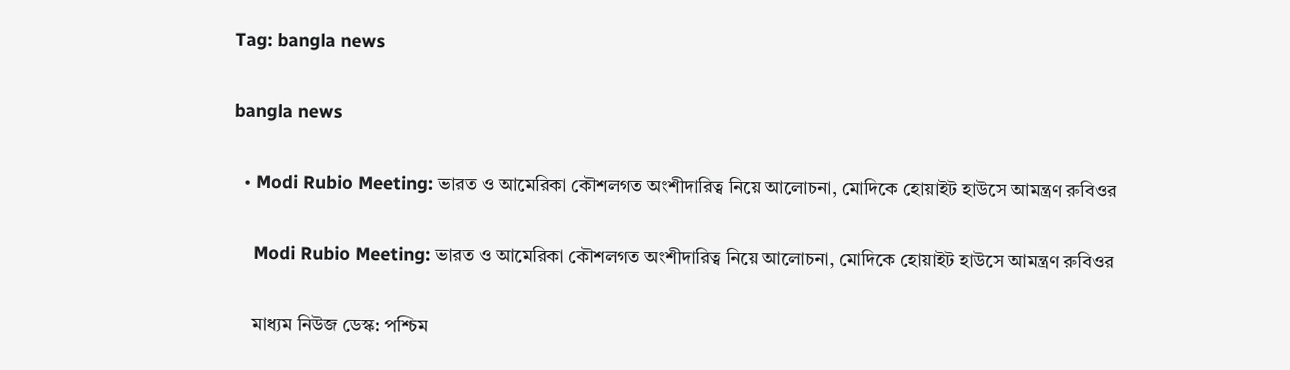Tag: bangla news

bangla news

  • Modi Rubio Meeting: ভারত ও আমেরিকা কৌশলগত অংশীদারিত্ব নিয়ে আলোচনা, মোদিকে হোয়াইট হাউসে আমন্ত্রণ রুবিওর

    Modi Rubio Meeting: ভারত ও আমেরিকা কৌশলগত অংশীদারিত্ব নিয়ে আলোচনা, মোদিকে হোয়াইট হাউসে আমন্ত্রণ রুবিওর

    মাধ্যম নিউজ ডেস্ক: পশ্চিম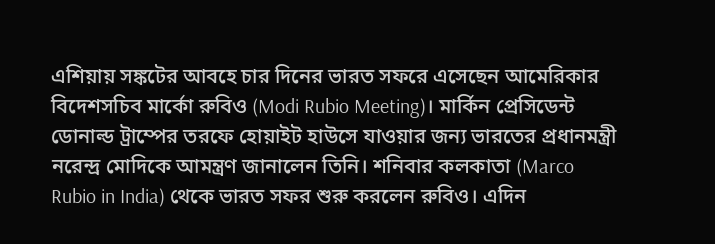এশিয়ায় সঙ্কটের আবহে চার দিনের ভারত সফরে এসেছেন আমেরিকার বিদেশসচিব মার্কো রুবিও (Modi Rubio Meeting)। মার্কিন প্রেসিডেন্ট ডোনাল্ড ট্রাম্পের তরফে হোয়াইট হাউসে যাওয়ার জন্য ভারতের প্রধানমন্ত্রী নরেন্দ্র মোদিকে আমন্ত্রণ জানালেন তিনি। শনিবার কলকাতা (Marco Rubio in India) থেকে ভারত সফর শুরু করলেন রুবিও। এদিন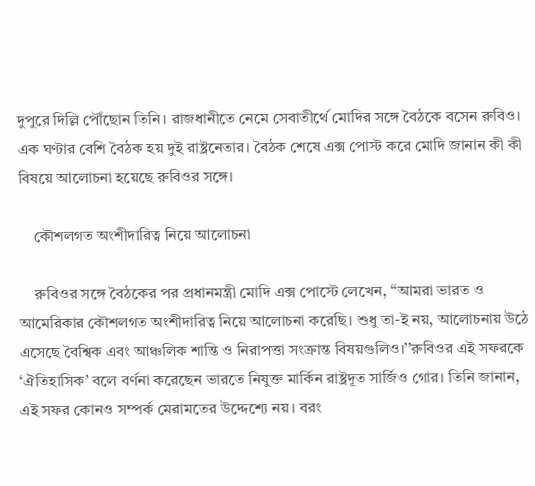দুপুরে দিল্লি পৌঁছোন তিনি। রাজধানীতে নেমে সেবাতীর্থে মোদির সঙ্গে বৈঠকে বসেন রুবিও। এক ঘণ্টার বেশি বৈঠক হয় দুই রাষ্ট্রনেতার। বৈঠক শেষে এক্স পোস্ট করে মোদি জানান কী কী বিষয়ে আলোচনা হয়েছে রুবিওর সঙ্গে।

    কৌশলগত অংশীদারিত্ব নিয়ে আলোচনা

    রুবিওর সঙ্গে বৈঠকের পর প্রধানমন্ত্রী মোদি এক্স পোস্টে লেখেন, ‘‘আমরা ভারত ও আমেরিকার কৌশলগত অংশীদারিত্ব নিয়ে আলোচনা করেছি। শুধু তা-ই নয়, আলোচনায় উঠে এসেছে বৈশ্বিক এবং আঞ্চলিক শান্তি ও নিরাপত্তা সংক্রান্ত বিষয়গুলিও।’’রুবিওর এই সফরকে ‘ঐতিহাসিক’ বলে বর্ণনা করেছেন ভারতে নিযুক্ত মার্কিন রাষ্ট্রদূত সার্জিও গোর। তিনি জানান, এই সফর কোনও সম্পর্ক মেরামতের উদ্দেশ্যে নয়। বরং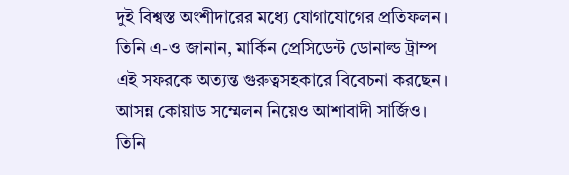দুই বিশ্বস্ত অংশীদারের মধ্যে যোগাযোগের প্রতিফলন। তিনি এ-ও জানান, মার্কিন প্রেসিডেন্ট ডোনাল্ড ট্রাম্প এই সফরকে অত্যন্ত গুরুত্বসহকারে বিবেচনা করছেন। আসন্ন কোয়াড সম্মেলন নিয়েও আশাবাদী সার্জিও। তিনি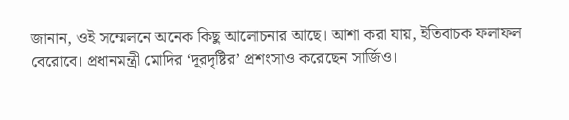জানান, ওই সম্মেলনে অনেক কিছু আলোচনার আছে। আশা করা যায়, ইতিবাচক ফলাফল বেরোবে। প্রধানমন্ত্রী মোদির ‘দূরদৃষ্টির’ প্রশংসাও করেছেন সার্জিও।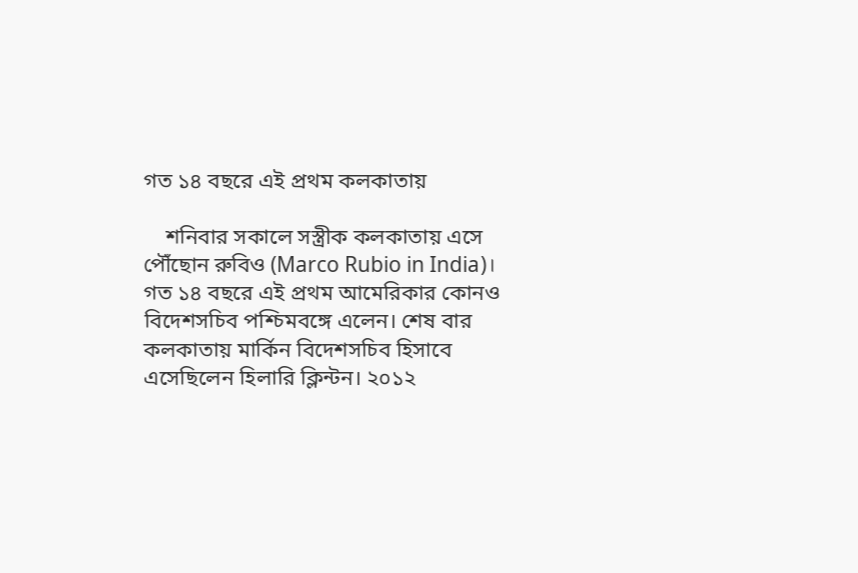গত ১৪ বছরে এই প্রথম কলকাতায়

    শনিবার সকালে সস্ত্রীক কলকাতায় এসে পৌঁছোন রুবিও (Marco Rubio in India)। গত ১৪ বছরে এই প্রথম আমেরিকার কোনও বিদেশসচিব পশ্চিমবঙ্গে এলেন। শেষ বার কলকাতায় মার্কিন বিদেশসচিব হিসাবে এসেছিলেন হিলারি ক্লিন্টন। ২০১২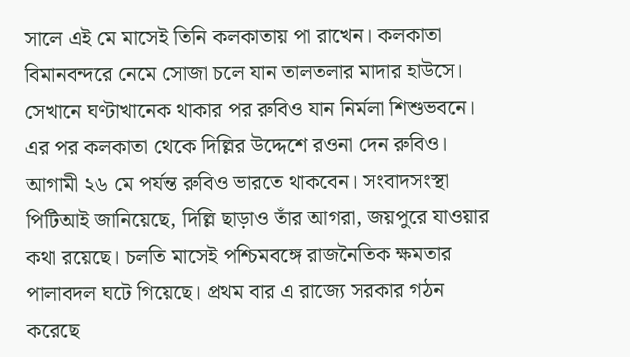সালে এই মে মাসেই তিনি কলকাতায় পা রাখেন। কলকাতা বিমানবন্দরে নেমে সোজা চলে যান তালতলার মাদার হাউসে। সেখানে ঘণ্টাখানেক থাকার পর রুবিও যান নির্মলা শিশুভবনে। এর পর কলকাতা থেকে দিল্লির উদ্দেশে রওনা দেন রুবিও। আগামী ২৬ মে পর্যন্ত রুবিও ভারতে থাকবেন। সংবাদসংস্থা পিটিআই জানিয়েছে, দিল্লি ছাড়াও তাঁর আগরা, জয়পুরে যাওয়ার কথা রয়েছে। চলতি মাসেই পশ্চিমবঙ্গে রাজনৈতিক ক্ষমতার পালাবদল ঘটে গিয়েছে। প্রথম বার এ রাজ্যে সরকার গঠন করেছে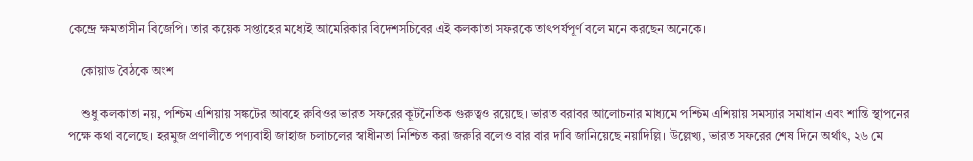কেন্দ্রে ক্ষমতাসীন বিজেপি। তার কয়েক সপ্তাহের মধ্যেই আমেরিকার বিদেশসচিবের এই কলকাতা সফরকে তাৎপর্যপূর্ণ বলে মনে করছেন অনেকে।

    কোয়াড বৈঠকে অংশ

    শুধু কলকাতা নয়, পশ্চিম এশিয়ায় সঙ্কটের আবহে রুবিওর ভারত সফরের কূটনৈতিক গুরুত্বও রয়েছে। ভারত বরাবর আলোচনার মাধ্যমে পশ্চিম এশিয়ায় সমস্যার সমাধান এবং শান্তি স্থাপনের পক্ষে কথা বলেছে। হরমুজ প্রণালীতে পণ্যবাহী জাহাজ চলাচলের স্বাধীনতা নিশ্চিত করা জরুরি বলেও বার বার দাবি জানিয়েছে নয়াদিল্লি। উল্লেখ্য, ভারত সফরের শেষ দিনে অর্থাৎ, ২৬ মে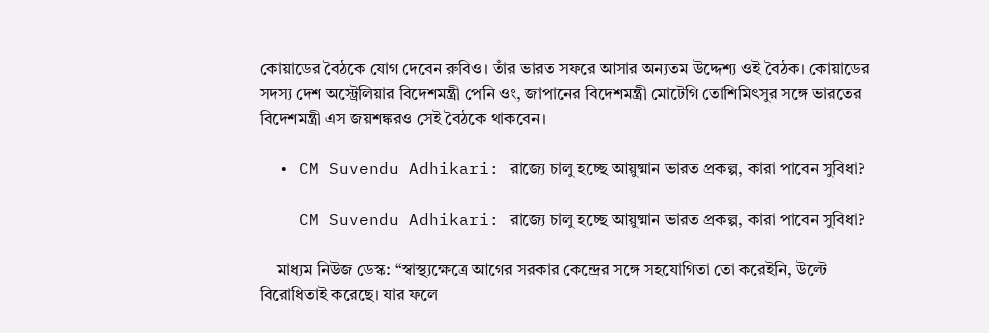কোয়াডের বৈঠকে যোগ দেবেন রুবিও। তাঁর ভারত সফরে আসার অন্যতম উদ্দেশ্য ওই বৈঠক। কোয়াডের সদস্য দেশ অস্ট্রেলিয়ার বিদেশমন্ত্রী পেনি ওং, জাপানের বিদেশমন্ত্রী মোটেগি তোশিমিৎসুর সঙ্গে ভারতের বিদেশমন্ত্রী এস জয়শঙ্করও সেই বৈঠকে থাকবেন।

  • CM Suvendu Adhikari: রাজ্যে চালু হচ্ছে আয়ুষ্মান ভারত প্রকল্প, কারা পাবেন সুবিধা?

    CM Suvendu Adhikari: রাজ্যে চালু হচ্ছে আয়ুষ্মান ভারত প্রকল্প, কারা পাবেন সুবিধা?

    মাধ্যম নিউজ ডেস্ক: ‘‘স্বাস্থ্যক্ষেত্রে আগের সরকার কেন্দ্রের সঙ্গে সহযোগিতা তো করেইনি, উল্টে বিরোধিতাই করেছে। যার ফলে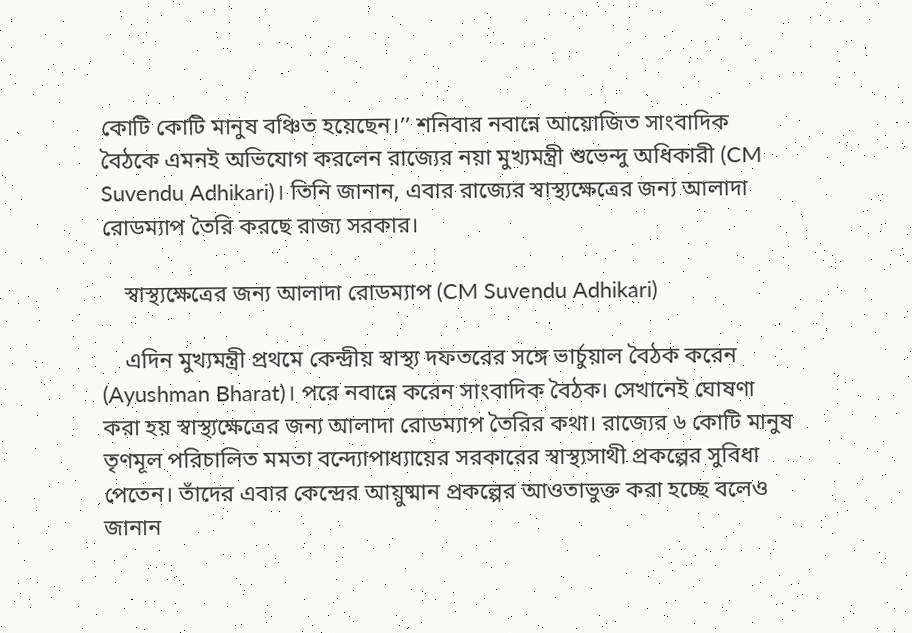কোটি কোটি মানুষ বঞ্চিত হয়েছেন।’’ শনিবার নবান্নে আয়োজিত সাংবাদিক বৈঠকে এমনই অভিযোগ করলেন রাজ্যের নয়া মুখ্যমন্ত্রী শুভেন্দু অধিকারী (CM Suvendu Adhikari)। তিনি জানান, এবার রাজ্যের স্বাস্থ্যক্ষেত্রের জন্য আলাদা রোডম্যাপ তৈরি করছে রাজ্য সরকার।

    স্বাস্থ্যক্ষেত্রের জন্য আলাদা রোডম্যাপ (CM Suvendu Adhikari)

    এদিন মুখ্যমন্ত্রী প্রথমে কেন্দ্রীয় স্বাস্থ্য দফতরের সঙ্গে ভার্চুয়াল বৈঠক করেন (Ayushman Bharat)। পরে নবান্নে করেন সাংবাদিক বৈঠক। সেখানেই ঘোষণা করা হয় স্বাস্থ্যক্ষেত্রের জন্য আলাদা রোডম্যাপ তৈরির কথা। রাজ্যের ৬ কোটি মানুষ তৃণমূল পরিচালিত মমতা বন্দ্যোপাধ্যায়ের সরকারের স্বাস্থ্যসাথী প্রকল্পের সুবিধা পেতেন। তাঁদের এবার কেন্দ্রের আয়ুষ্মান প্রকল্পের আওতাভুক্ত করা হচ্ছে বলেও জানান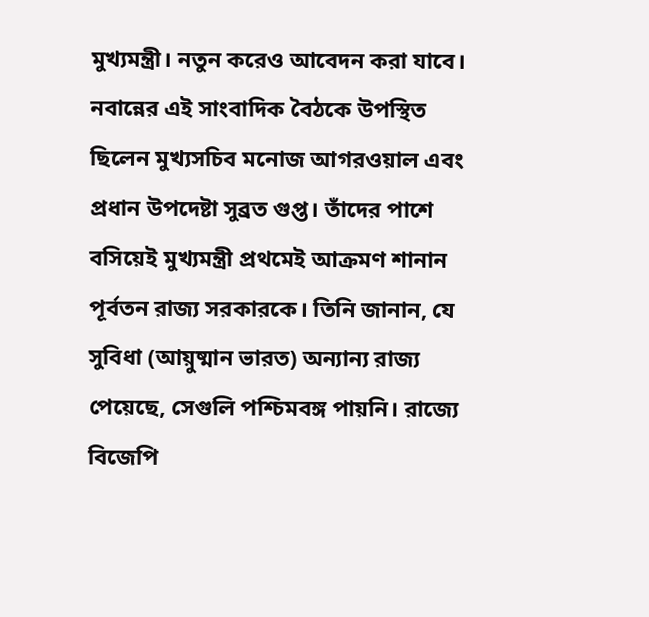মুখ্যমন্ত্রী। নতুন করেও আবেদন করা যাবে।  নবান্নের এই সাংবাদিক বৈঠকে উপস্থিত ছিলেন মুখ্যসচিব মনোজ আগরওয়াল এবং প্রধান উপদেষ্টা সুব্রত গুপ্ত। তাঁদের পাশে বসিয়েই মুখ্যমন্ত্রী প্রথমেই আক্রমণ শানান পূর্বতন রাজ্য সরকারকে। তিনি জানান, যে সুবিধা (আয়ুষ্মান ভারত) অন্যান্য রাজ্য পেয়েছে, সেগুলি পশ্চিমবঙ্গ পায়নি। রাজ্যে বিজেপি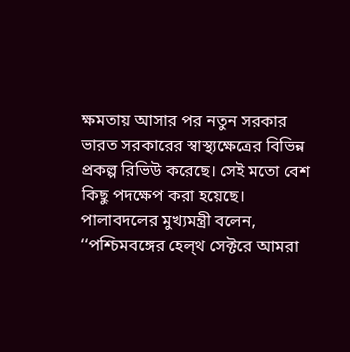ক্ষমতায় আসার পর নতুন সরকার ভারত সরকারের স্বাস্থ্যক্ষেত্রের বিভিন্ন প্রকল্প রিভিউ করেছে। সেই মতো বেশ কিছু পদক্ষেপ করা হয়েছে। পালাবদলের মুখ্যমন্ত্রী বলেন, ‘‘পশ্চিমবঙ্গের হেল্থ‌‌ সেক্টরে আমরা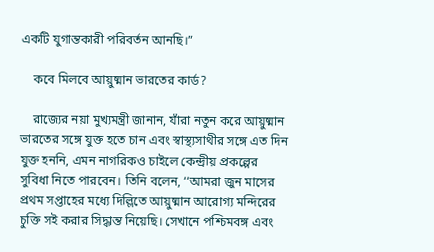একটি যুগান্তকারী পরিবর্তন আনছি।”

    কবে মিলবে আয়ুষ্মান ভারতের কার্ড?

    রাজ্যের নয়া মুখ্যমন্ত্রী জানান, যাঁরা নতুন করে আয়ুষ্মান ভারতের সঙ্গে যুক্ত হতে চান এবং স্বাস্থ্যসাথীর সঙ্গে এত দিন যুক্ত হননি, এমন নাগরিকও চাইলে কেন্দ্রীয় প্রকল্পের সুবিধা নিতে পারবেন। তিনি বলেন, ‘‘আমরা জুন মাসের প্রথম সপ্তাহের মধ্যে দিল্লিতে আয়ুষ্মান আরোগ্য মন্দিরের চুক্তি সই করার সিদ্ধান্ত নিয়েছি। সেখানে পশ্চিমবঙ্গ এবং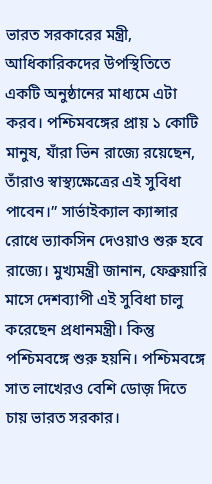ভারত সরকারের মন্ত্রী, আধিকারিকদের উপস্থিতিতে একটি অনুষ্ঠানের মাধ্যমে এটা করব। পশ্চিমবঙ্গের প্রায় ১ কোটি মানুষ, যাঁরা ভিন রাজ্যে রয়েছেন, তাঁরাও স্বাস্থ্যক্ষেত্রের এই সুবিধা পাবেন।’’ সার্ভাইক্যাল ক্যান্সার রোধে ভ্যাকসিন দেওয়াও শুরু হবে রাজ্যে। মুখ্যমন্ত্রী জানান, ফেব্রুয়ারি মাসে দেশব্যাপী এই সুবিধা চালু করেছেন প্রধানমন্ত্রী। কিন্তু পশ্চিমবঙ্গে শুরু হয়নি। পশ্চিমবঙ্গে সাত লাখেরও বেশি ডোজ় দিতে চায় ভারত সরকার।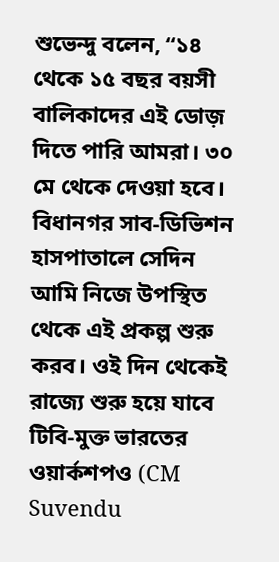শুভেন্দু বলেন, ‘‘১৪ থেকে ১৫ বছর বয়সী বালিকাদের এই ডোজ় দিতে পারি আমরা। ৩০ মে থেকে দেওয়া হবে। বিধানগর সাব-ডিভিশন হাসপাতালে সেদিন আমি নিজে উপস্থিত থেকে এই প্রকল্প শুরু করব। ওই দিন থেকেই রাজ্যে শুরু হয়ে যাবে টিবি-মুক্ত ভারতের ওয়ার্কশপও (CM Suvendu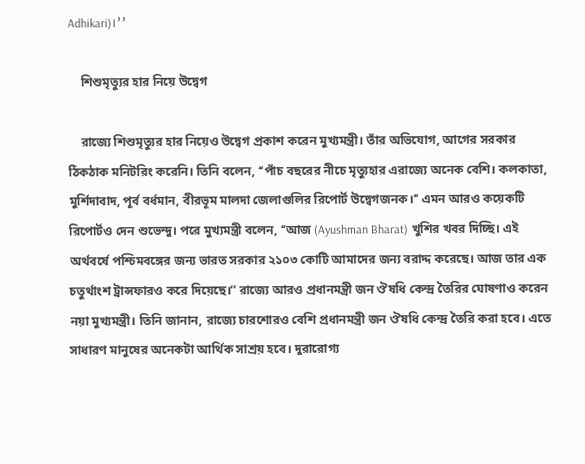Adhikari)।’’

    শিশুমৃত্যুর হার নিয়ে উদ্বেগ

    রাজ্যে শিশুমৃত্যুর হার নিয়েও উদ্বেগ প্রকাশ করেন মুখ্যমন্ত্রী। তাঁর অভিযোগ, আগের সরকার ঠিকঠাক মনিটরিং করেনি। তিনি বলেন, ‘‘পাঁচ বছরের নীচে মৃত্যুহার এরাজ্যে অনেক বেশি। কলকাতা, মুর্শিদাবাদ, পূর্ব বর্ধমান, বীরভূম মালদা জেলাগুলির রিপোর্ট উদ্বেগজনক।’’ এমন আরও কয়েকটি রিপোর্টও দেন শুভেন্দু। পরে মুখ্যমন্ত্রী বলেন, ‘‘আজ (Ayushman Bharat) খুশির খবর দিচ্ছি। এই অর্থবর্ষে পশ্চিমবঙ্গের জন্য ভারত সরকার ২১০৩ কোটি আমাদের জন্য বরাদ্দ করেছে। আজ তার এক চতুর্থাংশ ট্রান্সফারও করে দিয়েছে।’’ রাজ্যে আরও প্রধানমন্ত্রী জন ঔষধি কেন্দ্র তৈরির ঘোষণাও করেন নয়া মুখ্যমন্ত্রী। তিনি জানান, রাজ্যে চারশোরও বেশি প্রধানমন্ত্রী জন ঔষধি কেন্দ্র তৈরি করা হবে। এতে সাধারণ মানুষের অনেকটা আর্থিক সাশ্রয় হবে। দুরারোগ্য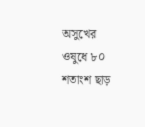অসুখের ওষুধে ৮০ শতাংশ ছাড়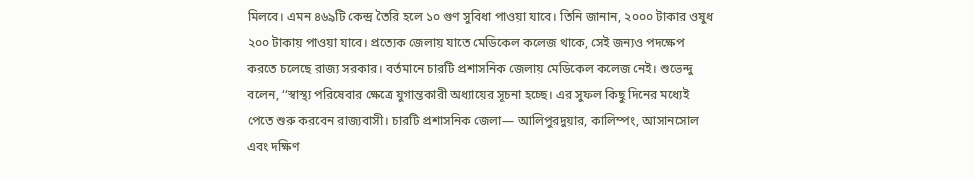মিলবে। এমন ৪৬৯টি কেন্দ্র তৈরি হলে ১০ গুণ সুবিধা পাওয়া যাবে। তিনি জানান, ২০০০ টাকার ওষুধ ২০০ টাকায় পাওয়া যাবে। প্রত্যেক জেলায় যাতে মেডিকেল কলেজ থাকে, সেই জন্যও পদক্ষেপ করতে চলেছে রাজ্য সরকার। বর্তমানে চারটি প্রশাসনিক জেলায় মেডিকেল কলেজ নেই। শুভেন্দু বলেন, ‘‘স্বাস্থ্য পরিষেবার ক্ষেত্রে যুগান্তকারী অধ্যায়ের সূচনা হচ্ছে। এর সুফল কিছু দিনের মধ্যেই পেতে শুরু করবেন রাজ্যবাসী। চারটি প্রশাসনিক জেলা— আলিপুরদুয়ার, কালিম্পং, আসানসোল এবং দক্ষিণ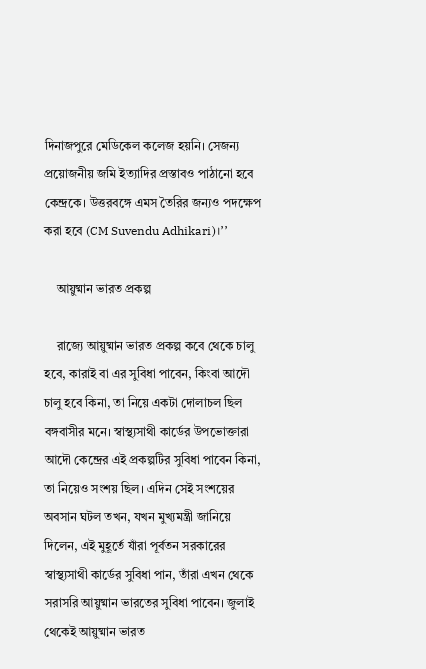দিনাজপুরে মেডিকেল কলেজ হয়নি। সেজন্য প্রয়োজনীয় জমি ইত্যাদির প্রস্তাবও পাঠানো হবে কেন্দ্রকে। উত্তরবঙ্গে এমস তৈরির জন্যও পদক্ষেপ করা হবে (CM Suvendu Adhikari)।’’

    আয়ুষ্মান ভারত প্রকল্প

    রাজ্যে আয়ুষ্মান ভারত প্রকল্প কবে থেকে চালু হবে, কারাই বা এর সুবিধা পাবেন, কিংবা আদৌ চালু হবে কিনা, তা নিয়ে একটা দোলাচল ছিল বঙ্গবাসীর মনে। স্বাস্থ্যসাথী কার্ডের উপভোক্তারা আদৌ কেন্দ্রের এই প্রকল্পটির সুবিধা পাবেন কিনা, তা নিয়েও সংশয় ছিল। এদিন সেই সংশয়ের অবসান ঘটল তখন, যখন মুখ্যমন্ত্রী জানিয়ে দিলেন, এই মুহূর্তে যাঁরা পূর্বতন সরকারের স্বাস্থ্যসাথী কার্ডের সুবিধা পান, তাঁরা এখন থেকে সরাসরি আয়ুষ্মান ভারতের সুবিধা পাবেন। জুলাই থেকেই আয়ুষ্মান ভারত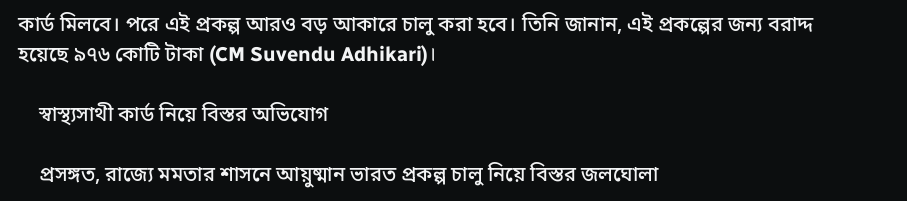কার্ড মিলবে। পরে এই প্রকল্প আরও বড় আকারে চালু করা হবে। তিনি জানান, এই প্রকল্পের জন্য বরাদ্দ হয়েছে ৯৭৬ কোটি টাকা (CM Suvendu Adhikari)।

    স্বাস্থ্যসাথী কার্ড নিয়ে বিস্তর অভিযোগ

    প্রসঙ্গত, রাজ্যে মমতার শাসনে আয়ুষ্মান ভারত প্রকল্প চালু নিয়ে বিস্তর জলঘোলা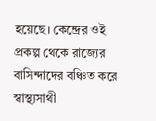হয়েছে। কেন্দ্রের ওই প্রকল্প থেকে রাজ্যের বাসিন্দাদের বঞ্চিত করে স্বাস্থ্যসাথী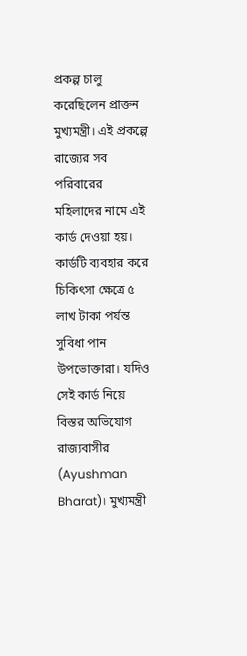প্রকল্প চালু করেছিলেন প্রাক্তন মুখ্যমন্ত্রী। এই প্রকল্পে রাজ্যের সব পরিবারের মহিলাদের নামে এই কার্ড দেওয়া হয়। কার্ডটি ব্যবহার করে চিকিৎসা ক্ষেত্রে ৫ লাখ টাকা পর্যন্ত সুবিধা পান উপভোক্তারা। যদিও সেই কার্ড নিয়ে বিস্তর অভিযোগ রাজ্যবাসীর (Ayushman Bharat)। মুখ্যমন্ত্রী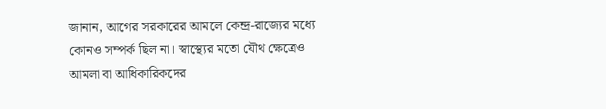জানান, আগের সরকারের আমলে কেন্দ্র-রাজ্যের মধ্যে কোনও সম্পর্ক ছিল না। স্বাস্থ্যের মতো যৌথ ক্ষেত্রেও আমলা বা আধিকারিকদের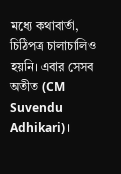মধ্যে কথাবার্তা, চিঠিপত্র চালাচালিও হয়নি। এবার সেসব অতীত (CM Suvendu Adhikari)।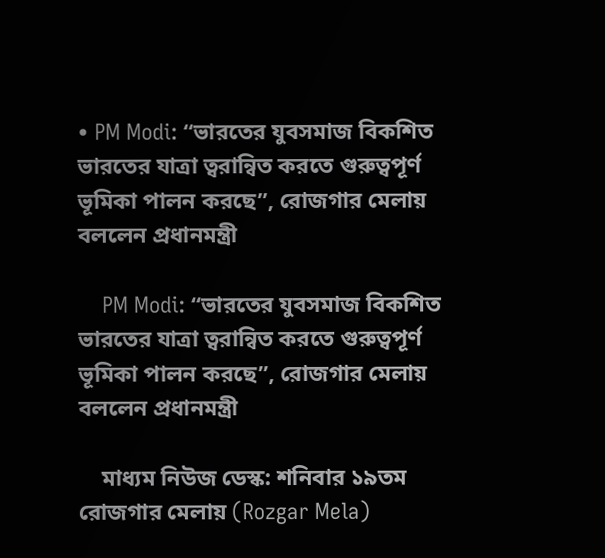• PM Modi: “ভারতের যুবসমাজ বিকশিত ভারতের যাত্রা ত্বরান্বিত করতে গুরুত্বপূর্ণ ভূমিকা পালন করছে”, রোজগার মেলায় বললেন প্রধানমন্ত্রী

    PM Modi: “ভারতের যুবসমাজ বিকশিত ভারতের যাত্রা ত্বরান্বিত করতে গুরুত্বপূর্ণ ভূমিকা পালন করছে”, রোজগার মেলায় বললেন প্রধানমন্ত্রী

    মাধ্যম নিউজ ডেস্ক: শনিবার ১৯তম রোজগার মেলায় (Rozgar Mela)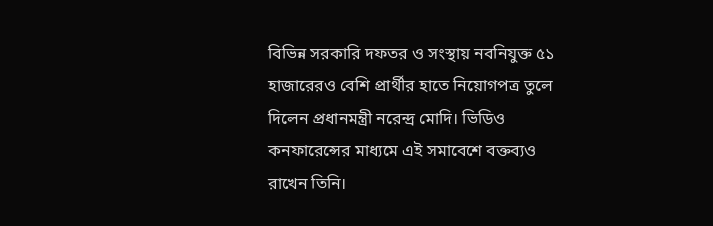বিভিন্ন সরকারি দফতর ও সংস্থায় নবনিযুক্ত ৫১ হাজারেরও বেশি প্রার্থীর হাতে নিয়োগপত্র তুলে দিলেন প্রধানমন্ত্রী নরেন্দ্র মোদি। ভিডিও কনফারেন্সের মাধ্যমে এই সমাবেশে বক্তব্যও রাখেন তিনি।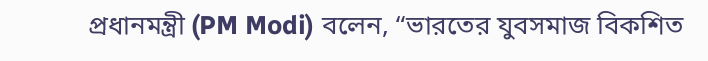প্রধানমন্ত্রী (PM Modi) বলেন, “ভারতের যুবসমাজ বিকশিত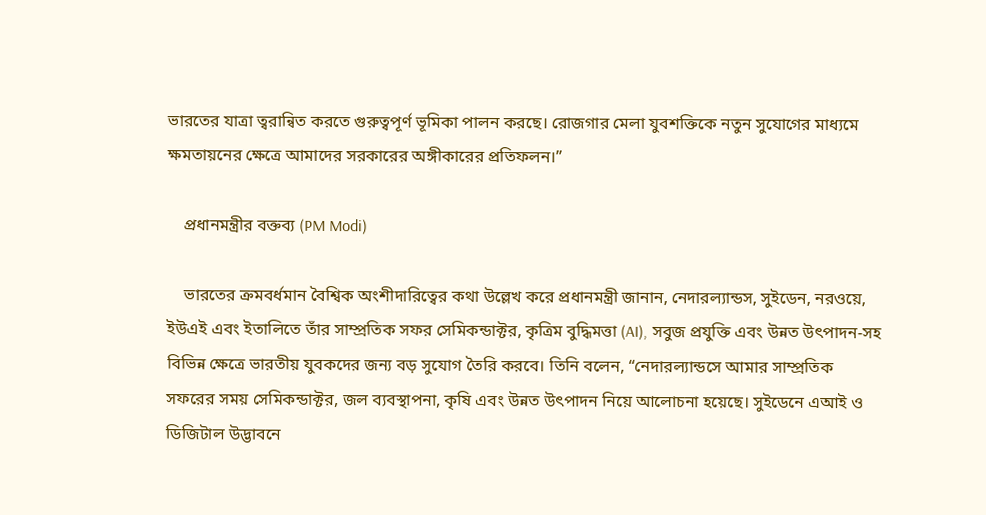ভারতের যাত্রা ত্বরান্বিত করতে গুরুত্বপূর্ণ ভূমিকা পালন করছে। রোজগার মেলা যুবশক্তিকে নতুন সুযোগের মাধ্যমে ক্ষমতায়নের ক্ষেত্রে আমাদের সরকারের অঙ্গীকারের প্রতিফলন।”

    প্রধানমন্ত্রীর বক্তব্য (PM Modi)

    ভারতের ক্রমবর্ধমান বৈশ্বিক অংশীদারিত্বের কথা উল্লেখ করে প্রধানমন্ত্রী জানান, নেদারল্যান্ডস, সুইডেন, নরওয়ে, ইউএই এবং ইতালিতে তাঁর সাম্প্রতিক সফর সেমিকন্ডাক্টর, কৃত্রিম বুদ্ধিমত্তা (AI), সবুজ প্রযুক্তি এবং উন্নত উৎপাদন-সহ বিভিন্ন ক্ষেত্রে ভারতীয় যুবকদের জন্য বড় সুযোগ তৈরি করবে। তিনি বলেন, “নেদারল্যান্ডসে আমার সাম্প্রতিক সফরের সময় সেমিকন্ডাক্টর, জল ব্যবস্থাপনা, কৃষি এবং উন্নত উৎপাদন নিয়ে আলোচনা হয়েছে। সুইডেনে এআই ও ডিজিটাল উদ্ভাবনে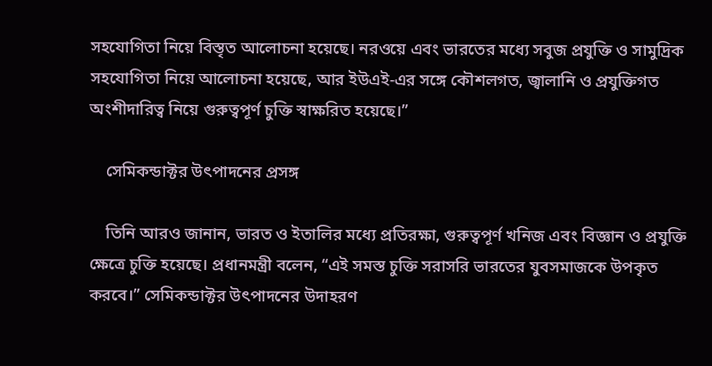সহযোগিতা নিয়ে বিস্তৃত আলোচনা হয়েছে। নরওয়ে এবং ভারতের মধ্যে সবুজ প্রযুক্তি ও সামুদ্রিক সহযোগিতা নিয়ে আলোচনা হয়েছে, আর ইউএই-এর সঙ্গে কৌশলগত, জ্বালানি ও প্রযুক্তিগত অংশীদারিত্ব নিয়ে গুরুত্বপূর্ণ চুক্তি স্বাক্ষরিত হয়েছে।”

    সেমিকন্ডাক্টর উৎপাদনের প্রসঙ্গ

    তিনি আরও জানান, ভারত ও ইতালির মধ্যে প্রতিরক্ষা, গুরুত্বপূর্ণ খনিজ এবং বিজ্ঞান ও প্রযুক্তি ক্ষেত্রে চুক্তি হয়েছে। প্রধানমন্ত্রী বলেন, “এই সমস্ত চুক্তি সরাসরি ভারতের যুবসমাজকে উপকৃত করবে।” সেমিকন্ডাক্টর উৎপাদনের উদাহরণ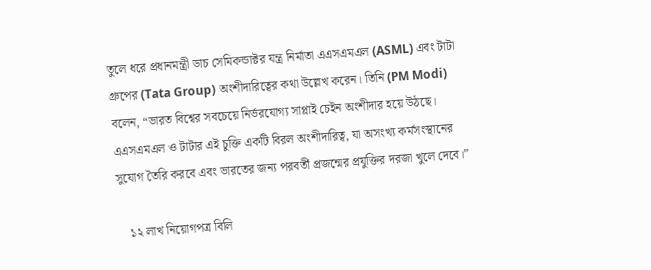তুলে ধরে প্রধানমন্ত্রী ডাচ সেমিকন্ডাক্টর যন্ত্র নির্মাতা এএসএমএল (ASML) এবং টাটা গ্রুপের (Tata Group) অংশীদারিত্বের কথা উল্লেখ করেন। তিনি (PM Modi) বলেন, “ভারত বিশ্বের সবচেয়ে নির্ভরযোগ্য সাপ্লাই চেইন অংশীদার হয়ে উঠছে। এএসএমএল ও টাটার এই চুক্তি একটি বিরল অংশীদারিত্ব, যা অসংখ্য কর্মসংস্থানের সুযোগ তৈরি করবে এবং ভারতের জন্য পরবর্তী প্রজন্মের প্রযুক্তির দরজা খুলে দেবে।”

    ১২ লাখ নিয়োগপত্র বিলি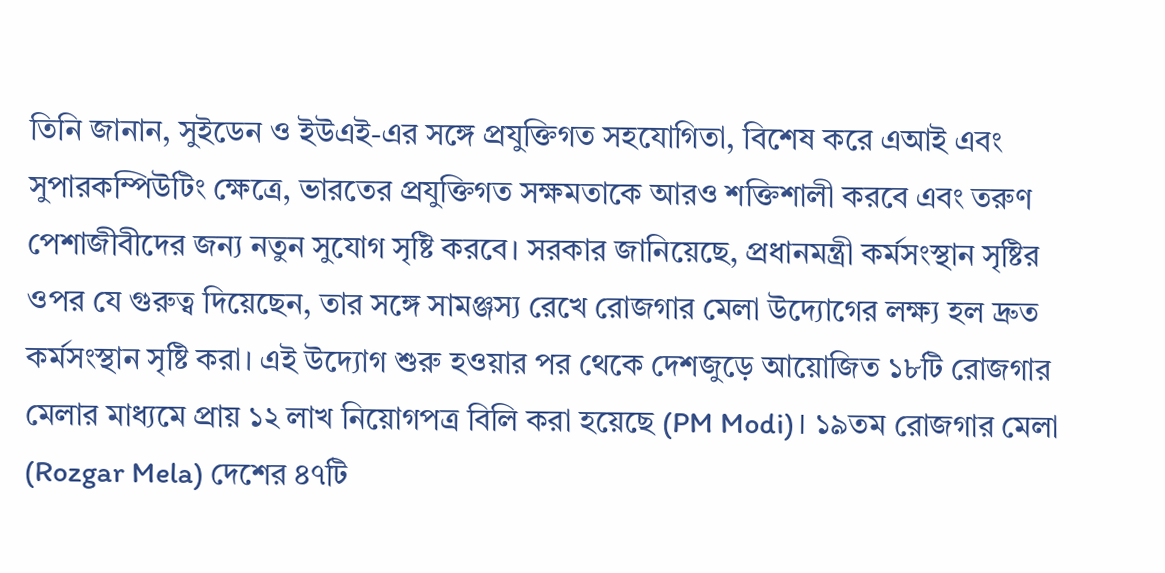তিনি জানান, সুইডেন ও ইউএই-এর সঙ্গে প্রযুক্তিগত সহযোগিতা, বিশেষ করে এআই এবং সুপারকম্পিউটিং ক্ষেত্রে, ভারতের প্রযুক্তিগত সক্ষমতাকে আরও শক্তিশালী করবে এবং তরুণ পেশাজীবীদের জন্য নতুন সুযোগ সৃষ্টি করবে। সরকার জানিয়েছে, প্রধানমন্ত্রী কর্মসংস্থান সৃষ্টির ওপর যে গুরুত্ব দিয়েছেন, তার সঙ্গে সামঞ্জস্য রেখে রোজগার মেলা উদ্যোগের লক্ষ্য হল দ্রুত কর্মসংস্থান সৃষ্টি করা। এই উদ্যোগ শুরু হওয়ার পর থেকে দেশজুড়ে আয়োজিত ১৮টি রোজগার মেলার মাধ্যমে প্রায় ১২ লাখ নিয়োগপত্র বিলি করা হয়েছে (PM Modi)। ১৯তম রোজগার মেলা (Rozgar Mela) দেশের ৪৭টি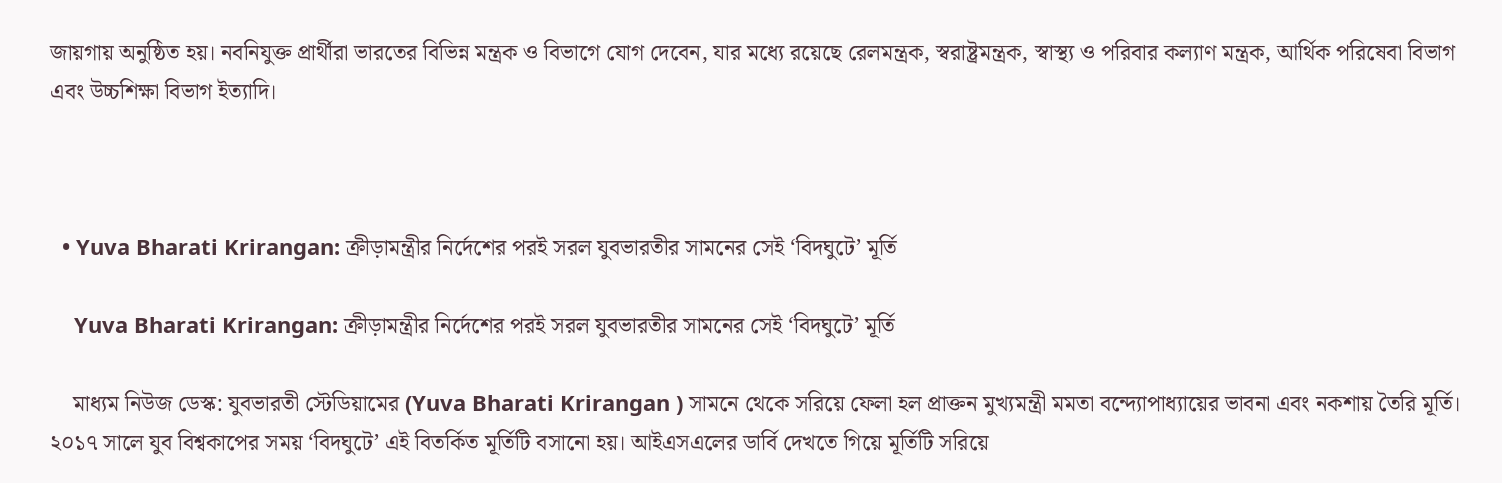জায়গায় অনুষ্ঠিত হয়। নবনিযুক্ত প্রার্থীরা ভারতের বিভিন্ন মন্ত্রক ও বিভাগে যোগ দেবেন, যার মধ্যে রয়েছে রেলমন্ত্রক, স্বরাষ্ট্রমন্ত্রক, স্বাস্থ্য ও পরিবার কল্যাণ মন্ত্রক, আর্থিক পরিষেবা বিভাগ এবং উচ্চশিক্ষা বিভাগ ইত্যাদি।



  • Yuva Bharati Krirangan: ক্রীড়ামন্ত্রীর নির্দেশের পরই সরল যুবভারতীর সামনের সেই ‘বিদঘুটে’ মূর্তি

    Yuva Bharati Krirangan: ক্রীড়ামন্ত্রীর নির্দেশের পরই সরল যুবভারতীর সামনের সেই ‘বিদঘুটে’ মূর্তি

    মাধ্যম নিউজ ডেস্ক: যুবভারতী স্টেডিয়ামের (Yuva Bharati Krirangan ) সামনে থেকে সরিয়ে ফেলা হল প্রাক্তন মুখ্যমন্ত্রী মমতা বন্দ্যোপাধ্যায়ের ভাবনা এবং নকশায় তৈরি মূর্তি। ২০১৭ সালে যুব বিশ্বকাপের সময় ‘বিদঘুটে’ এই বিতর্কিত মূর্তিটি বসানো হয়। আইএসএলের ডার্বি দেখতে গিয়ে মূর্তিটি সরিয়ে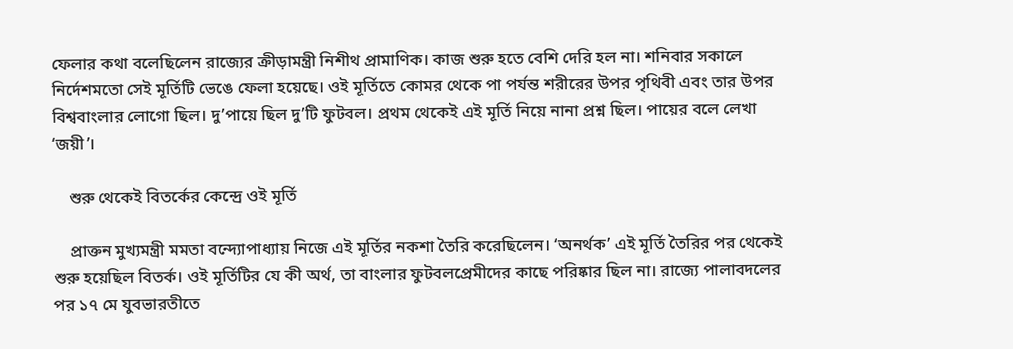ফেলার কথা বলেছিলেন রাজ্যের ক্রীড়ামন্ত্রী নিশীথ প্রামাণিক। কাজ শুরু হতে বেশি দেরি হল না। শনিবার সকালে নির্দেশমতো সেই মূর্তিটি ভেঙে ফেলা হয়েছে। ওই মূর্তিতে কোমর থেকে পা পর্যন্ত শরীরের উপর পৃথিবী এবং তার উপর বিশ্ববাংলার লোগো ছিল। দু’পায়ে ছিল দু’টি ফুটবল। প্রথম থেকেই এই মূর্তি নিয়ে নানা প্রশ্ন ছিল। পায়ের বলে লেখা ‘জয়ী’।

    শুরু থেকেই বিতর্কের কেন্দ্রে ওই মূর্তি

    প্রাক্তন মুখ্যমন্ত্রী মমতা বন্দ্যোপাধ্যায় নিজে এই মূর্তির নকশা তৈরি করেছিলেন। ‘অনর্থক’ এই মূর্তি তৈরির পর থেকেই শুরু হয়েছিল বিতর্ক। ওই মূর্তিটির যে কী অর্থ, তা বাংলার ফুটবলপ্রেমীদের কাছে পরিষ্কার ছিল না। রাজ্যে পালাবদলের পর ১৭ মে যুবভারতীতে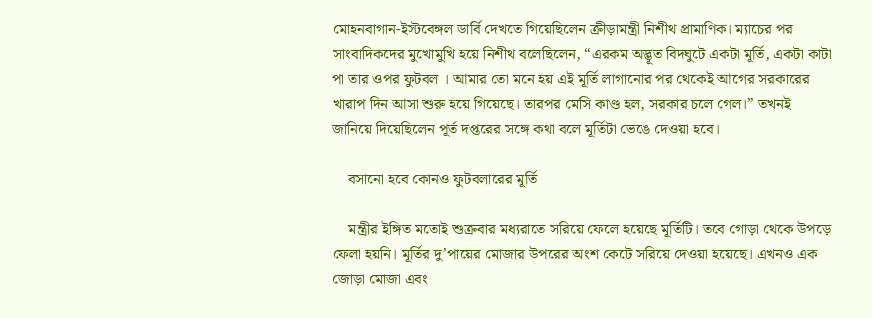মোহনবাগান-ইস্টবেঙ্গল ডার্বি দেখতে গিয়েছিলেন ক্রীড়ামন্ত্রী নিশীথ প্রামাণিক। ম্যাচের পর সাংবাদিকদের মুখোমুখি হয়ে নিশীথ বলেছিলেন, “এরকম অদ্ভূত বিদঘুটে একটা মূর্তি, একটা কাটা পা তার ওপর ফুটবল । আমার তো মনে হয় এই মূর্তি লাগানোর পর থেকেই আগের সরকারের খারাপ দিন আসা শুরু হয়ে গিয়েছে। তারপর মেসি কাণ্ড হল, সরকার চলে গেল।” তখনই জানিয়ে দিয়েছিলেন পূর্ত দপ্তরের সঙ্গে কথা বলে মূর্তিটা ভেঙে দেওয়া হবে।

    বসানো হবে কোনও ফুটবলারের মূর্তি

    মন্ত্রীর ইঙ্গিত মতোই শুক্রবার মধ্যরাতে সরিয়ে ফেলে হয়েছে মূর্তিটি। তবে গোড়া থেকে উপড়ে ফেলা হয়নি। মূর্তির দু’পায়ের মোজার উপরের অংশ কেটে সরিয়ে দেওয়া হয়েছে। এখনও এক জোড়া মোজা এবং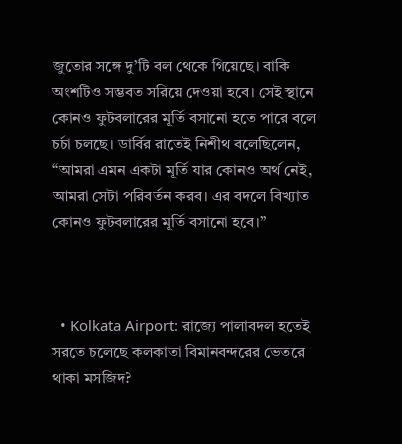জুতোর সঙ্গে দু’টি বল থেকে গিয়েছে। বাকি অংশটিও সম্ভবত সরিয়ে দেওয়া হবে। সেই স্থানে কোনও ফুটবলারের মূর্তি বসানো হতে পারে বলে চর্চা চলছে। ডার্বির রাতেই নিশীথ বলেছিলেন, “আমরা এমন একটা মূর্তি যার কোনও অর্থ নেই, আমরা সেটা পরিবর্তন করব। এর বদলে বিখ্যাত কোনও ফুটবলারের মূর্তি বসানো হবে।”



  • Kolkata Airport: রাজ্যে পালাবদল হতেই সরতে চলেছে কলকাতা বিমানবন্দরের ভেতরে থাকা মসজিদ?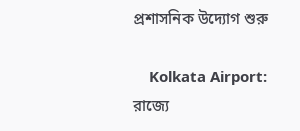প্রশাসনিক উদ্যোগ শুরু

    Kolkata Airport: রাজ্যে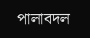পালাবদল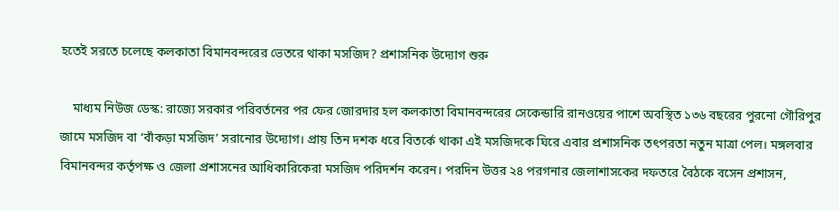হতেই সরতে চলেছে কলকাতা বিমানবন্দরের ভেতরে থাকা মসজিদ? প্রশাসনিক উদ্যোগ শুরু

    মাধ্যম নিউজ ডেস্ক: রাজ্যে সরকার পরিবর্তনের পর ফের জোরদার হল কলকাতা বিমানবন্দরের সেকেন্ডারি রানওয়ের পাশে অবস্থিত ১৩৬ বছরের পুরনো গৌরিপুর জামে মসজিদ বা ‘বাঁকড়া মসজিদ’ সরানোর উদ্যোগ। প্রায় তিন দশক ধরে বিতর্কে থাকা এই মসজিদকে ঘিরে এবার প্রশাসনিক তৎপরতা নতুন মাত্রা পেল। মঙ্গলবার বিমানবন্দর কর্তৃপক্ষ ও জেলা প্রশাসনের আধিকারিকেরা মসজিদ পরিদর্শন করেন। পরদিন উত্তর ২৪ পরগনার জেলাশাসকের দফতরে বৈঠকে বসেন প্রশাসন,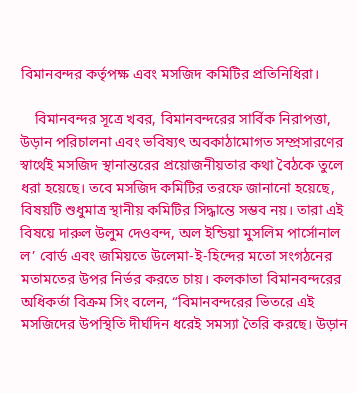বিমানবন্দর কর্তৃপক্ষ এবং মসজিদ কমিটির প্রতিনিধিরা।

    বিমানবন্দর সূত্রে খবর, বিমানবন্দরের সার্বিক নিরাপত্তা, উড়ান পরিচালনা এবং ভবিষ্যৎ অবকাঠামোগত সম্প্রসারণের স্বার্থেই মসজিদ স্থানান্তরের প্রয়োজনীয়তার কথা বৈঠকে তুলে ধরা হয়েছে। তবে মসজিদ কমিটির তরফে জানানো হয়েছে, বিষয়টি শুধুমাত্র স্থানীয় কমিটির সিদ্ধান্তে সম্ভব নয়। তারা এই বিষয়ে দারুল উলুম দেওবন্দ, অল ইন্ডিয়া মুসলিম পার্সোনাল ল’ বোর্ড এবং জমিয়তে উলেমা-ই-হিন্দের মতো সংগঠনের মতামতের উপর নির্ভর করতে চায়। কলকাতা বিমানবন্দরের অধিকর্তা বিক্রম সিং বলেন, “বিমানবন্দরের ভিতরে এই মসজিদের উপস্থিতি দীর্ঘদিন ধরেই সমস্যা তৈরি করছে। উড়ান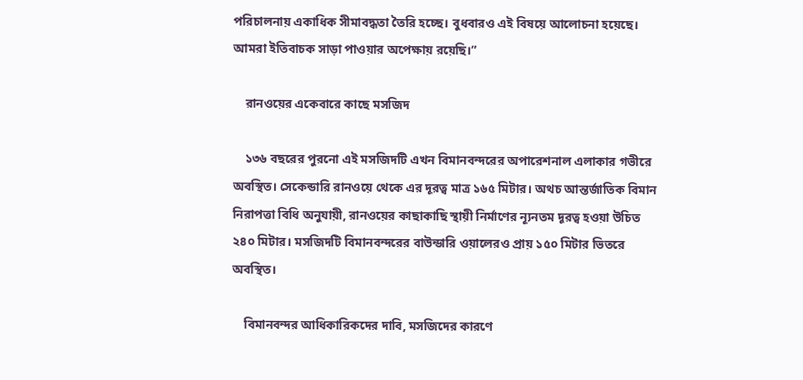পরিচালনায় একাধিক সীমাবদ্ধতা তৈরি হচ্ছে। বুধবারও এই বিষয়ে আলোচনা হয়েছে। আমরা ইতিবাচক সাড়া পাওয়ার অপেক্ষায় রয়েছি।”

    রানওয়ের একেবারে কাছে মসজিদ

    ১৩৬ বছরের পুরনো এই মসজিদটি এখন বিমানবন্দরের অপারেশনাল এলাকার গভীরে অবস্থিত। সেকেন্ডারি রানওয়ে থেকে এর দূরত্ব মাত্র ১৬৫ মিটার। অথচ আন্তর্জাতিক বিমান নিরাপত্তা বিধি অনুযায়ী, রানওয়ের কাছাকাছি স্থায়ী নির্মাণের ন্যূনতম দূরত্ব হওয়া উচিত ২৪০ মিটার। মসজিদটি বিমানবন্দরের বাউন্ডারি ওয়ালেরও প্রায় ১৫০ মিটার ভিতরে অবস্থিত।

    বিমানবন্দর আধিকারিকদের দাবি, মসজিদের কারণে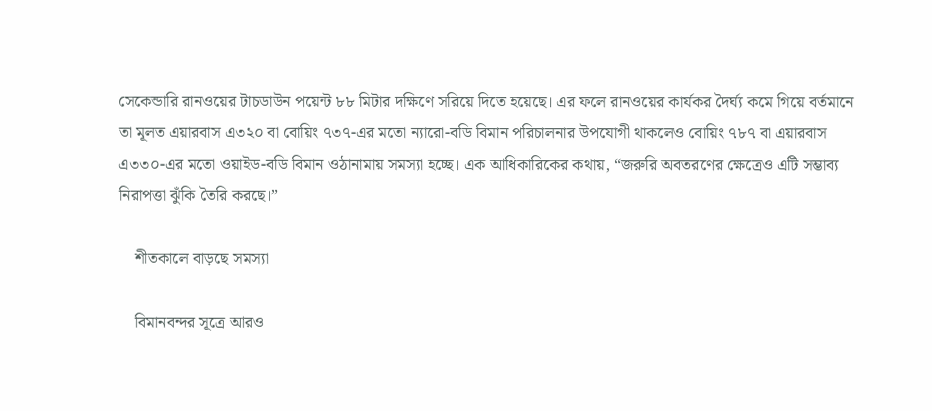সেকেন্ডারি রানওয়ের টাচডাউন পয়েন্ট ৮৮ মিটার দক্ষিণে সরিয়ে দিতে হয়েছে। এর ফলে রানওয়ের কার্যকর দৈর্ঘ্য কমে গিয়ে বর্তমানে তা মূলত এয়ারবাস এ৩২০ বা বোয়িং ৭৩৭-এর মতো ন্যারো-বডি বিমান পরিচালনার উপযোগী থাকলেও বোয়িং ৭৮৭ বা এয়ারবাস এ৩৩০-এর মতো ওয়াইড-বডি বিমান ওঠানামায় সমস্যা হচ্ছে। এক আধিকারিকের কথায়, “জরুরি অবতরণের ক্ষেত্রেও এটি সম্ভাব্য নিরাপত্তা ঝুঁকি তৈরি করছে।”

    শীতকালে বাড়ছে সমস্যা

    বিমানবন্দর সূত্রে আরও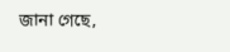জানা গেছে,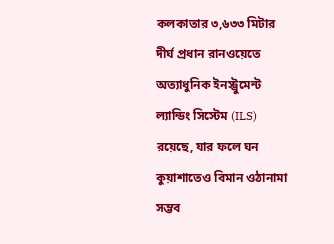কলকাতার ৩,৬৩৩ মিটার দীর্ঘ প্রধান রানওয়েতে অত্যাধুনিক ইনস্ট্রুমেন্ট ল্যান্ডিং সিস্টেম (ILS) রয়েছে, যার ফলে ঘন কুয়াশাতেও বিমান ওঠানামা সম্ভব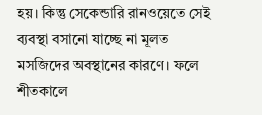হয়। কিন্তু সেকেন্ডারি রানওয়েতে সেই ব্যবস্থা বসানো যাচ্ছে না মূলত মসজিদের অবস্থানের কারণে। ফলে শীতকালে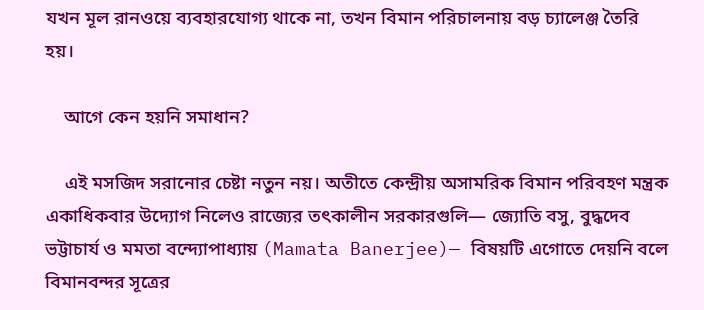যখন মূল রানওয়ে ব্যবহারযোগ্য থাকে না, তখন বিমান পরিচালনায় বড় চ্যালেঞ্জ তৈরি হয়।

    আগে কেন হয়নি সমাধান?

    এই মসজিদ সরানোর চেষ্টা নতুন নয়। অতীতে কেন্দ্রীয় অসামরিক বিমান পরিবহণ মন্ত্রক একাধিকবার উদ্যোগ নিলেও রাজ্যের তৎকালীন সরকারগুলি— জ্যোতি বসু, বুদ্ধদেব ভট্টাচার্য ও মমতা বন্দ্যোপাধ্যায় (Mamata Banerjee)— বিষয়টি এগোতে দেয়নি বলে বিমানবন্দর সূত্রের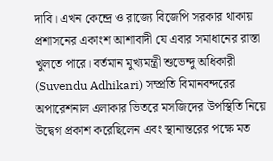দাবি। এখন কেন্দ্রে ও রাজ্যে বিজেপি সরকার থাকায় প্রশাসনের একাংশ আশাবাদী যে এবার সমাধানের রাস্তা খুলতে পারে। বর্তমান মুখ্যমন্ত্রী শুভেন্দু অধিকারী (Suvendu Adhikari) সম্প্রতি বিমানবন্দরের অপারেশনাল এলাকার ভিতরে মসজিদের উপস্থিতি নিয়ে উদ্বেগ প্রকাশ করেছিলেন এবং স্থানান্তরের পক্ষে মত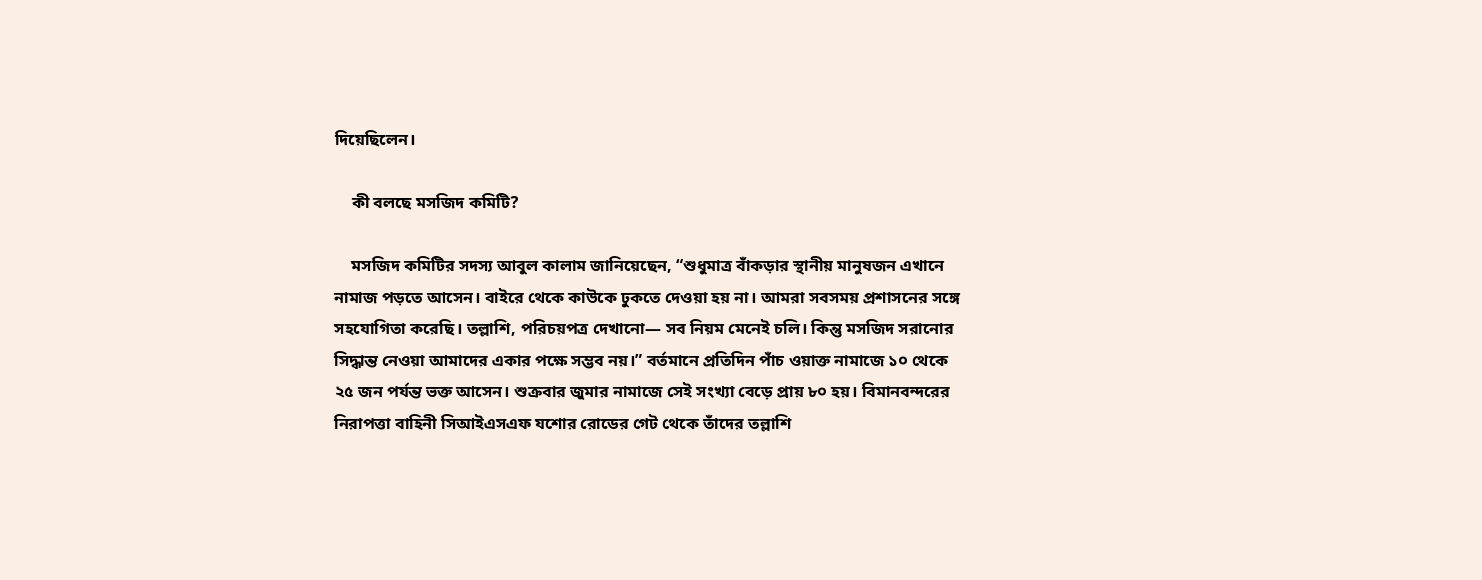দিয়েছিলেন।

    কী বলছে মসজিদ কমিটি?

    মসজিদ কমিটির সদস্য আবুল কালাম জানিয়েছেন, “শুধুমাত্র বাঁকড়ার স্থানীয় মানুষজন এখানে নামাজ পড়তে আসেন। বাইরে থেকে কাউকে ঢুকতে দেওয়া হয় না। আমরা সবসময় প্রশাসনের সঙ্গে সহযোগিতা করেছি। তল্লাশি, পরিচয়পত্র দেখানো— সব নিয়ম মেনেই চলি। কিন্তু মসজিদ সরানোর সিদ্ধান্ত নেওয়া আমাদের একার পক্ষে সম্ভব নয়।” বর্তমানে প্রতিদিন পাঁচ ওয়াক্ত নামাজে ১০ থেকে ২৫ জন পর্যন্ত ভক্ত আসেন। শুক্রবার জুমার নামাজে সেই সংখ্যা বেড়ে প্রায় ৮০ হয়। বিমানবন্দরের নিরাপত্তা বাহিনী সিআইএসএফ যশোর রোডের গেট থেকে তাঁদের তল্লাশি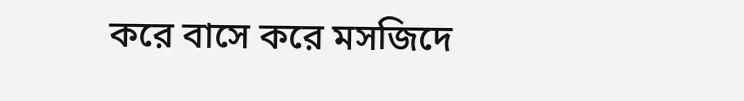করে বাসে করে মসজিদে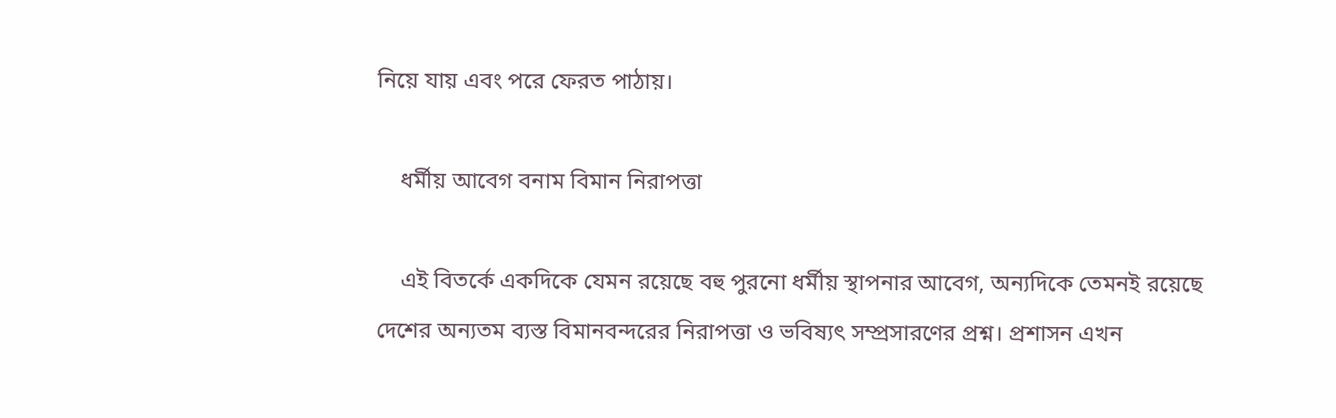নিয়ে যায় এবং পরে ফেরত পাঠায়।

    ধর্মীয় আবেগ বনাম বিমান নিরাপত্তা

    এই বিতর্কে একদিকে যেমন রয়েছে বহু পুরনো ধর্মীয় স্থাপনার আবেগ, অন্যদিকে তেমনই রয়েছে দেশের অন্যতম ব্যস্ত বিমানবন্দরের নিরাপত্তা ও ভবিষ্যৎ সম্প্রসারণের প্রশ্ন। প্রশাসন এখন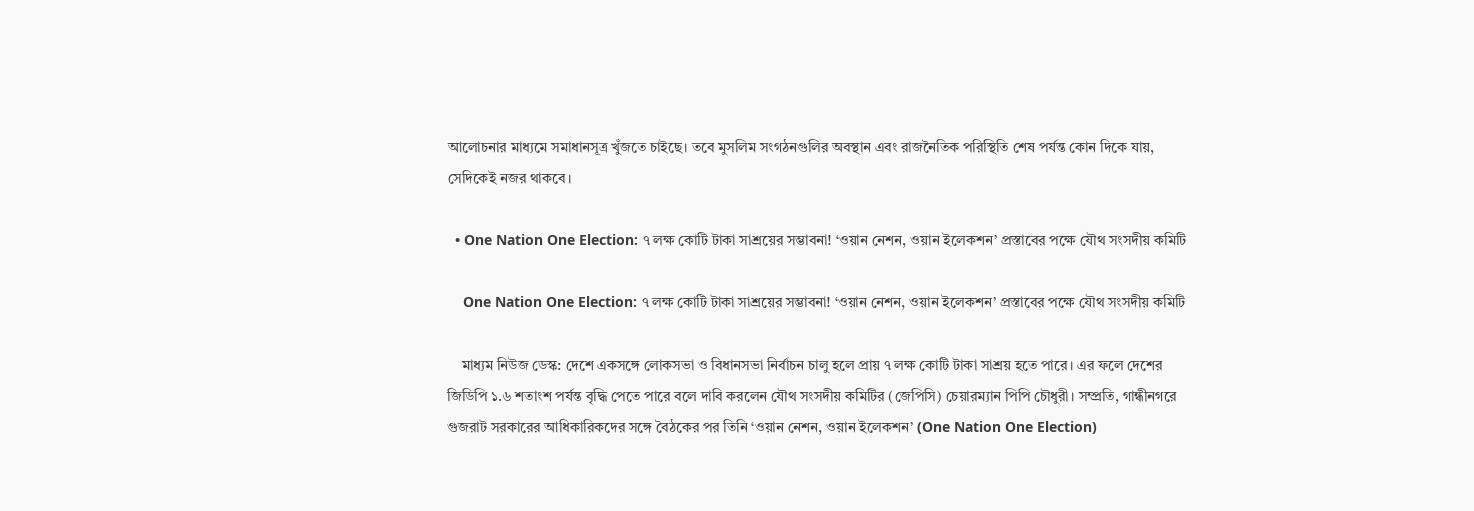আলোচনার মাধ্যমে সমাধানসূত্র খুঁজতে চাইছে। তবে মুসলিম সংগঠনগুলির অবস্থান এবং রাজনৈতিক পরিস্থিতি শেষ পর্যন্ত কোন দিকে যায়, সেদিকেই নজর থাকবে।

  • One Nation One Election: ৭ লক্ষ কোটি টাকা সাশ্রয়ের সম্ভাবনা! ‘ওয়ান নেশন, ওয়ান ইলেকশন’ প্রস্তাবের পক্ষে যৌথ সংসদীয় কমিটি

    One Nation One Election: ৭ লক্ষ কোটি টাকা সাশ্রয়ের সম্ভাবনা! ‘ওয়ান নেশন, ওয়ান ইলেকশন’ প্রস্তাবের পক্ষে যৌথ সংসদীয় কমিটি

    মাধ্যম নিউজ ডেস্ক: দেশে একসঙ্গে লোকসভা ও বিধানসভা নির্বাচন চালু হলে প্রায় ৭ লক্ষ কোটি টাকা সাশ্রয় হতে পারে। এর ফলে দেশের জিডিপি ১.৬ শতাংশ পর্যন্ত বৃদ্ধি পেতে পারে বলে দাবি করলেন যৌথ সংসদীয় কমিটির (জেপিসি) চেয়ারম্যান পিপি চৌধুরী। সম্প্রতি, গান্ধীনগরে গুজরাট সরকারের আধিকারিকদের সঙ্গে বৈঠকের পর তিনি ‘ওয়ান নেশন, ওয়ান ইলেকশন’ (One Nation One Election)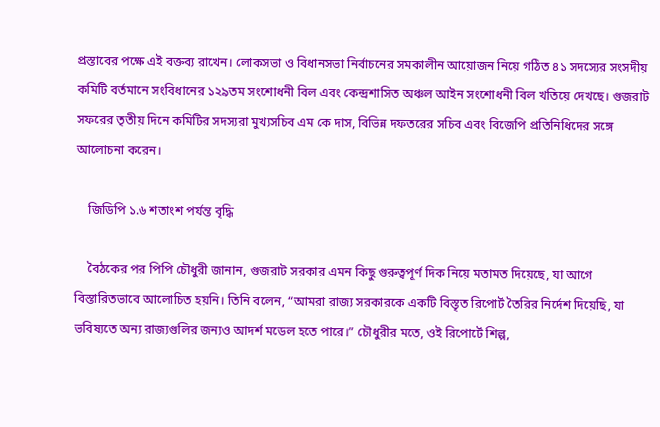প্রস্তাবের পক্ষে এই বক্তব্য রাখেন। লোকসভা ও বিধানসভা নির্বাচনের সমকালীন আয়োজন নিয়ে গঠিত ৪১ সদস্যের সংসদীয় কমিটি বর্তমানে সংবিধানের ১২৯তম সংশোধনী বিল এবং কেন্দ্রশাসিত অঞ্চল আইন সংশোধনী বিল খতিয়ে দেখছে। গুজরাট সফরের তৃতীয় দিনে কমিটির সদস্যরা মুখ্যসচিব এম কে দাস, বিভিন্ন দফতরের সচিব এবং বিজেপি প্রতিনিধিদের সঙ্গে আলোচনা করেন।

    জিডিপি ১.৬ শতাংশ পর্যন্ত বৃদ্ধি

    বৈঠকের পর পিপি চৌধুরী জানান, গুজরাট সরকার এমন কিছু গুরুত্বপূর্ণ দিক নিয়ে মতামত দিয়েছে, যা আগে বিস্তারিতভাবে আলোচিত হয়নি। তিনি বলেন, “আমরা রাজ্য সরকারকে একটি বিস্তৃত রিপোর্ট তৈরির নির্দেশ দিয়েছি, যা ভবিষ্যতে অন্য রাজ্যগুলির জন্যও আদর্শ মডেল হতে পারে।” চৌধুরীর মতে, ওই রিপোর্টে শিল্প,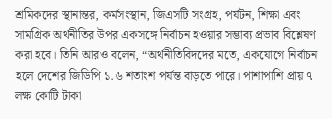শ্রমিকদের স্থানান্তর, কর্মসংস্থান, জিএসটি সংগ্রহ, পর্যটন, শিক্ষা এবং সামগ্রিক অর্থনীতির উপর একসঙ্গে নির্বাচন হওয়ার সম্ভাব্য প্রভাব বিশ্লেষণ করা হবে। তিনি আরও বলেন, “অর্থনীতিবিদদের মতে, একযোগে নির্বাচন হলে দেশের জিডিপি ১.৬ শতাংশ পর্যন্ত বাড়তে পারে। পাশাপাশি প্রায় ৭ লক্ষ কোটি টাকা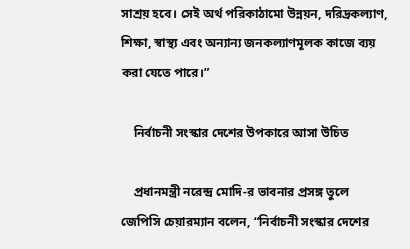সাশ্রয় হবে। সেই অর্থ পরিকাঠামো উন্নয়ন, দরিদ্রকল্যাণ, শিক্ষা, স্বাস্থ্য এবং অন্যান্য জনকল্যাণমূলক কাজে ব্যয় করা যেতে পারে।”

    নির্বাচনী সংস্কার দেশের উপকারে আসা উচিত

    প্রধানমন্ত্রী নরেন্দ্র মোদি-র ভাবনার প্রসঙ্গ তুলে জেপিসি চেয়ারম্যান বলেন, “নির্বাচনী সংস্কার দেশের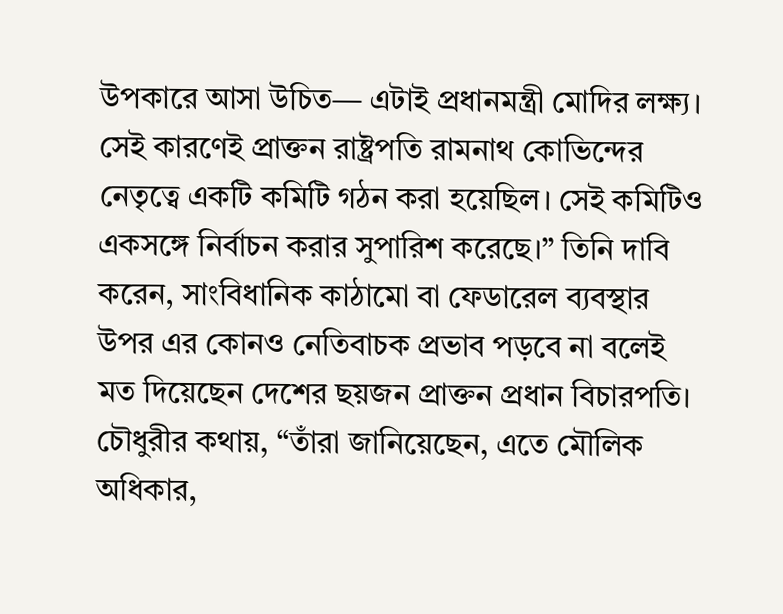উপকারে আসা উচিত— এটাই প্রধানমন্ত্রী মোদির লক্ষ্য। সেই কারণেই প্রাক্তন রাষ্ট্রপতি রামনাথ কোভিন্দের নেতৃত্বে একটি কমিটি গঠন করা হয়েছিল। সেই কমিটিও একসঙ্গে নির্বাচন করার সুপারিশ করেছে।” তিনি দাবি করেন, সাংবিধানিক কাঠামো বা ফেডারেল ব্যবস্থার উপর এর কোনও নেতিবাচক প্রভাব পড়বে না বলেই মত দিয়েছেন দেশের ছয়জন প্রাক্তন প্রধান বিচারপতি। চৌধুরীর কথায়, “তাঁরা জানিয়েছেন, এতে মৌলিক অধিকার,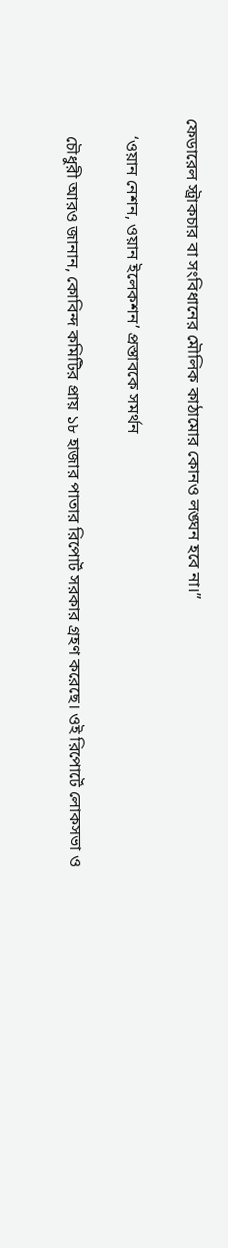ফেডারেল স্ট্রাকচার বা সংবিধানের মৌলিক কাঠামোর কোনও লঙ্ঘন হবে না।”

    ‘ওয়ান নেশন, ওয়ান ইলেকশন’ প্রস্তাবকে সমর্থন

    চৌধুরী আরও জানান, কোবিন্দ কমিটির প্রায় ১৮ হাজার পাতার রিপোর্ট সরকার গ্রহণ করেছে। ওই রিপোর্টে লোকসভা ও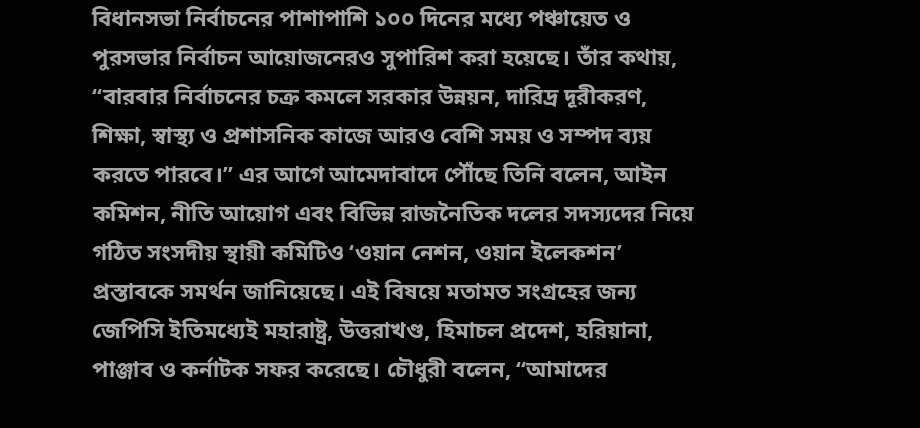বিধানসভা নির্বাচনের পাশাপাশি ১০০ দিনের মধ্যে পঞ্চায়েত ও পুরসভার নির্বাচন আয়োজনেরও সুপারিশ করা হয়েছে। তাঁর কথায়, “বারবার নির্বাচনের চক্র কমলে সরকার উন্নয়ন, দারিদ্র দূরীকরণ, শিক্ষা, স্বাস্থ্য ও প্রশাসনিক কাজে আরও বেশি সময় ও সম্পদ ব্যয় করতে পারবে।” এর আগে আমেদাবাদে পৌঁছে তিনি বলেন, আইন কমিশন, নীতি আয়োগ এবং বিভিন্ন রাজনৈতিক দলের সদস্যদের নিয়ে গঠিত সংসদীয় স্থায়ী কমিটিও ‘ওয়ান নেশন, ওয়ান ইলেকশন’ প্রস্তাবকে সমর্থন জানিয়েছে। এই বিষয়ে মতামত সংগ্রহের জন্য জেপিসি ইতিমধ্যেই মহারাষ্ট্র, উত্তরাখণ্ড, হিমাচল প্রদেশ, হরিয়ানা, পাঞ্জাব ও কর্নাটক সফর করেছে। চৌধুরী বলেন, “আমাদের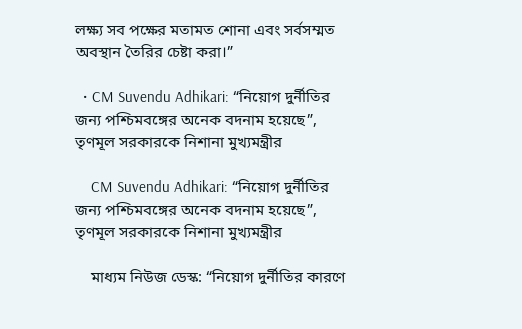লক্ষ্য সব পক্ষের মতামত শোনা এবং সর্বসম্মত অবস্থান তৈরির চেষ্টা করা।”

  • CM Suvendu Adhikari: “নিয়োগ দুর্নীতির জন্য পশ্চিমবঙ্গের অনেক বদনাম হয়েছে”, তৃণমূল সরকারকে নিশানা মুখ্যমন্ত্রীর

    CM Suvendu Adhikari: “নিয়োগ দুর্নীতির জন্য পশ্চিমবঙ্গের অনেক বদনাম হয়েছে”, তৃণমূল সরকারকে নিশানা মুখ্যমন্ত্রীর

    মাধ্যম নিউজ ডেস্ক: “নিয়োগ দুর্নীতির কারণে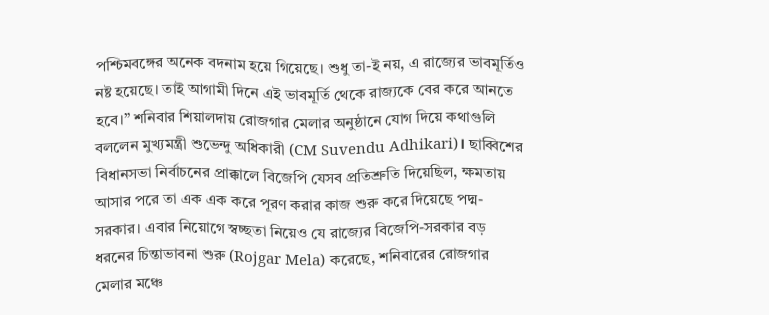পশ্চিমবঙ্গের অনেক বদনাম হয়ে গিয়েছে। শুধু তা-ই নয়, এ রাজ্যের ভাবমূর্তিও নষ্ট হয়েছে। তাই আগামী দিনে এই ভাবমূর্তি থেকে রাজ্যকে বের করে আনতে হবে।” শনিবার শিয়ালদায় রোজগার মেলার অনুষ্ঠানে যোগ দিয়ে কথাগুলি বললেন মুখ্যমন্ত্রী শুভেন্দু অধিকারী (CM Suvendu Adhikari)। ছাব্বিশের বিধানসভা নির্বাচনের প্রাক্কালে বিজেপি যেসব প্রতিশ্রুতি দিয়েছিল, ক্ষমতায় আসার পরে তা এক এক করে পূরণ করার কাজ শুরু করে দিয়েছে পদ্ম-সরকার। এবার নিয়োগে স্বচ্ছতা নিয়েও যে রাজ্যের বিজেপি-সরকার বড় ধরনের চিন্তাভাবনা শুরু (Rojgar Mela) করেছে, শনিবারের রোজগার মেলার মঞ্চে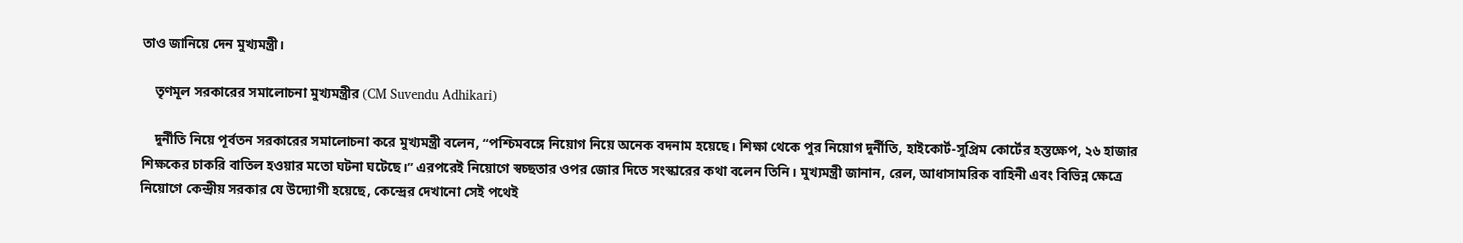তাও জানিয়ে দেন মুখ্যমন্ত্রী।

    তৃণমূল সরকারের সমালোচনা মুখ্যমন্ত্রীর (CM Suvendu Adhikari)

    দুর্নীতি নিয়ে পূর্বতন সরকারের সমালোচনা করে মুখ্যমন্ত্রী বলেন, “পশ্চিমবঙ্গে নিয়োগ নিয়ে অনেক বদনাম হয়েছে। শিক্ষা থেকে পুর নিয়োগ দুর্নীতি, হাইকোর্ট-সুপ্রিম কোর্টের হস্তক্ষেপ, ২৬ হাজার শিক্ষকের চাকরি বাতিল হওয়ার মতো ঘটনা ঘটেছে।” এরপরেই নিয়োগে স্বচ্ছতার ওপর জোর দিতে সংস্কারের কথা বলেন তিনি। মুখ্যমন্ত্রী জানান, রেল, আধাসামরিক বাহিনী এবং বিভিন্ন ক্ষেত্রে নিয়োগে কেন্দ্রীয় সরকার যে উদ্যোগী হয়েছে, কেন্দ্রের দেখানো সেই পথেই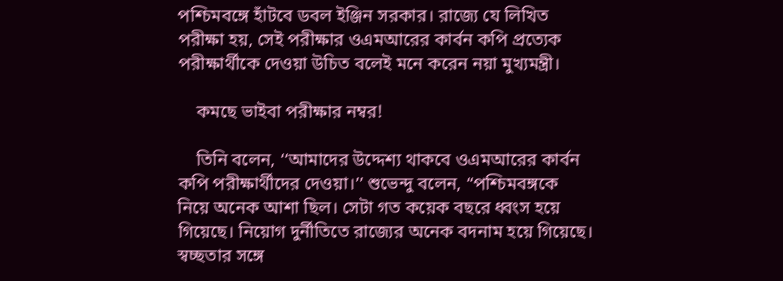পশ্চিমবঙ্গে হাঁটবে ডবল ইঞ্জিন সরকার। রাজ্যে যে লিখিত পরীক্ষা হয়, সেই পরীক্ষার ওএমআরের কার্বন কপি প্রত্যেক পরীক্ষার্থীকে দেওয়া উচিত বলেই মনে করেন নয়া মুখ্যমন্ত্রী।

    কমছে ভাইবা পরীক্ষার নম্বর!

    তিনি বলেন, ‘‘আমাদের উদ্দেশ্য থাকবে ওএমআরের কার্বন কপি পরীক্ষার্থীদের দেওয়া।’’ শুভেন্দু বলেন, “পশ্চিমবঙ্গকে নিয়ে অনেক আশা ছিল। সেটা গত কয়েক বছরে ধ্বংস হয়ে গিয়েছে। নিয়োগ দুর্নীতিতে রাজ্যের অনেক বদনাম হয়ে গিয়েছে। স্বচ্ছতার সঙ্গে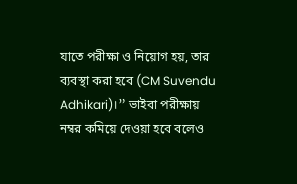যাতে পরীক্ষা ও নিয়োগ হয়, তার ব্যবস্থা করা হবে (CM Suvendu Adhikari)।” ভাইবা পরীক্ষায় নম্বর কমিয়ে দেওয়া হবে বলেও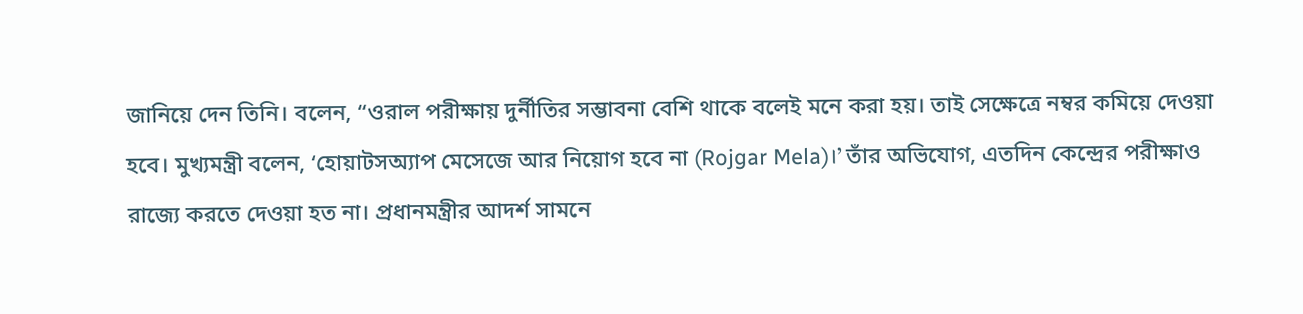জানিয়ে দেন তিনি। বলেন, “ওরাল পরীক্ষায় দুর্নীতির সম্ভাবনা বেশি থাকে বলেই মনে করা হয়। তাই সেক্ষেত্রে নম্বর কমিয়ে দেওয়া হবে। মুখ্যমন্ত্রী বলেন, ‘হোয়াটসঅ্যাপ মেসেজে আর নিয়োগ হবে না (Rojgar Mela)।’ তাঁর অভিযোগ, এতদিন কেন্দ্রের পরীক্ষাও রাজ্যে করতে দেওয়া হত না। প্রধানমন্ত্রীর আদর্শ সামনে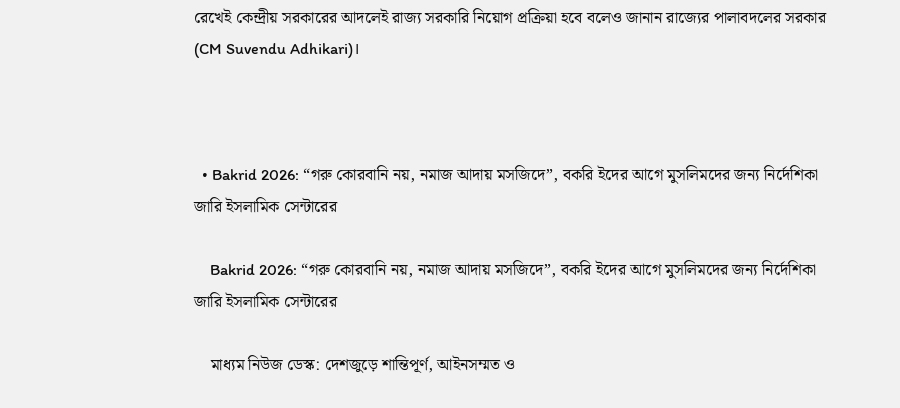রেখেই কেন্দ্রীয় সরকারের আদলেই রাজ্য সরকারি নিয়োগ প্রক্রিয়া হবে বলেও জানান রাজ্যের পালাবদলের সরকার (CM Suvendu Adhikari)।



  • Bakrid 2026: “গরু কোরবানি নয়, নমাজ আদায় মসজিদে”, বকরি ইদের আগে মুসলিমদের জন্য নির্দেশিকা জারি ইসলামিক সেন্টারের

    Bakrid 2026: “গরু কোরবানি নয়, নমাজ আদায় মসজিদে”, বকরি ইদের আগে মুসলিমদের জন্য নির্দেশিকা জারি ইসলামিক সেন্টারের

    মাধ্যম নিউজ ডেস্ক: দেশজুড়ে শান্তিপূর্ণ, আইনসম্মত ও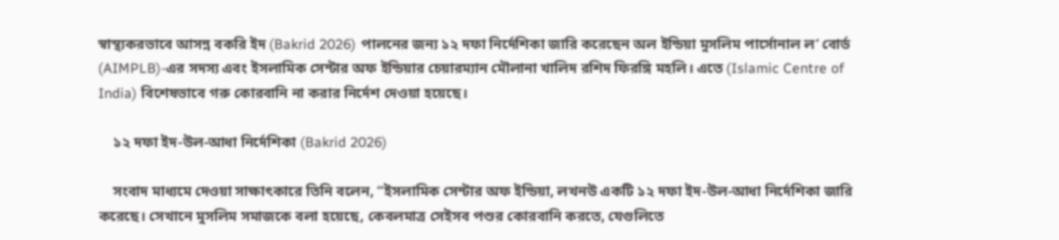স্বাস্থ্যকরভাবে আসন্ন বকরি ইদ (Bakrid 2026) পালনের জন্য ১২ দফা নির্দেশিকা জারি করেছেন অল ইন্ডিয়া মুসলিম পার্সোনাল ল’ বোর্ড (AIMPLB)-এর সদস্য এবং ইসলামিক সেন্টার অফ ইন্ডিয়ার চেয়ারম্যান মৌলানা খালিদ রশিদ ফিরঙ্গি মহলি। এতে (Islamic Centre of India) বিশেষভাবে গরু কোরবানি না করার নির্দেশ দেওয়া হয়েছে।

    ১২ দফা ইদ-উল-আধা নির্দেশিকা (Bakrid 2026)

    সংবাদ মাধ্যমে দেওয়া সাক্ষাৎকারে তিনি বলেন, “ইসলামিক সেন্টার অফ ইন্ডিয়া, লখনউ একটি ১২ দফা ইদ-উল-আধা নির্দেশিকা জারি করেছে। সেখানে মুসলিম সমাজকে বলা হয়েছে, কেবলমাত্র সেইসব পশুর কোরবানি করতে, যেগুলিতে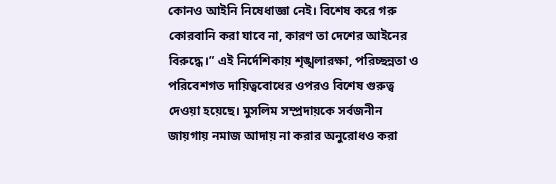কোনও আইনি নিষেধাজ্ঞা নেই। বিশেষ করে গরু কোরবানি করা যাবে না, কারণ তা দেশের আইনের বিরুদ্ধে।” এই নির্দেশিকায় শৃঙ্খলারক্ষা, পরিচ্ছন্নতা ও পরিবেশগত দায়িত্ববোধের ওপরও বিশেষ গুরুত্ব দেওয়া হয়েছে। মুসলিম সম্প্রদায়কে সর্বজনীন জায়গায় নমাজ আদায় না করার অনুরোধও করা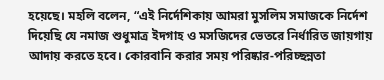হয়েছে। মহলি বলেন, “এই নির্দেশিকায় আমরা মুসলিম সমাজকে নির্দেশ দিয়েছি যে নমাজ শুধুমাত্র ইদগাহ ও মসজিদের ভেতরে নির্ধারিত জায়গায় আদায় করতে হবে। কোরবানি করার সময় পরিষ্কার-পরিচ্ছন্নতা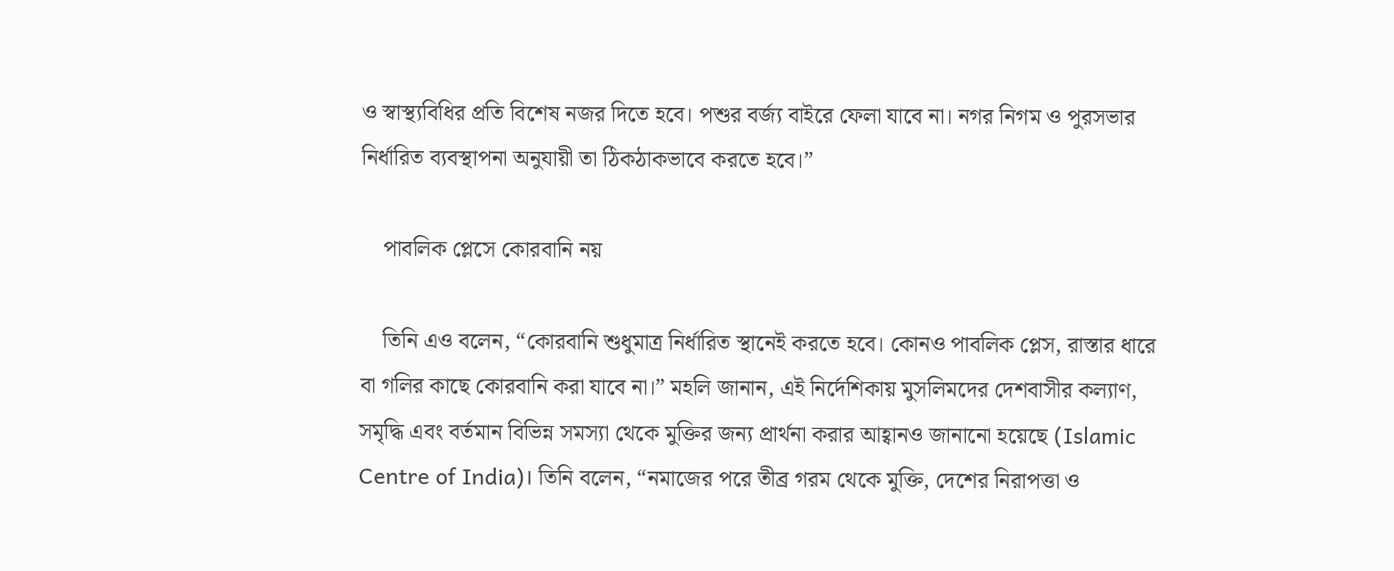ও স্বাস্থ্যবিধির প্রতি বিশেষ নজর দিতে হবে। পশুর বর্জ্য বাইরে ফেলা যাবে না। নগর নিগম ও পুরসভার নির্ধারিত ব্যবস্থাপনা অনুযায়ী তা ঠিকঠাকভাবে করতে হবে।”

    পাবলিক প্লেসে কোরবানি নয়

    তিনি এও বলেন, “কোরবানি শুধুমাত্র নির্ধারিত স্থানেই করতে হবে। কোনও পাবলিক প্লেস, রাস্তার ধারে বা গলির কাছে কোরবানি করা যাবে না।” মহলি জানান, এই নির্দেশিকায় মুসলিমদের দেশবাসীর কল্যাণ, সমৃদ্ধি এবং বর্তমান বিভিন্ন সমস্যা থেকে মুক্তির জন্য প্রার্থনা করার আহ্বানও জানানো হয়েছে (Islamic Centre of India)। তিনি বলেন, “নমাজের পরে তীব্র গরম থেকে মুক্তি, দেশের নিরাপত্তা ও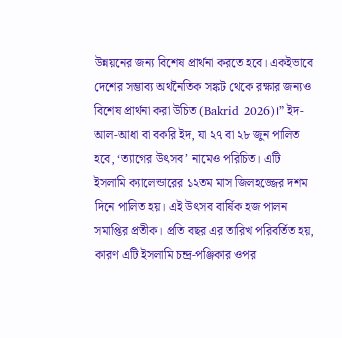উন্নয়নের জন্য বিশেষ প্রার্থনা করতে হবে। একইভাবে দেশের সম্ভাব্য অর্থনৈতিক সঙ্কট থেকে রক্ষার জন্যও বিশেষ প্রার্থনা করা উচিত (Bakrid 2026)।” ইদ-আল-আধা বা বকরি ইদ, যা ২৭ বা ২৮ জুন পালিত হবে, ‘ত্যাগের উৎসব’ নামেও পরিচিত। এটি ইসলামি ক্যালেন্ডারের ১২তম মাস জিলহজ্জের দশম দিনে পালিত হয়। এই উৎসব বার্ষিক হজ পালন সমাপ্তির প্রতীক। প্রতি বছর এর তারিখ পরিবর্তিত হয়, কারণ এটি ইসলামি চন্দ্র-পঞ্জিকার ওপর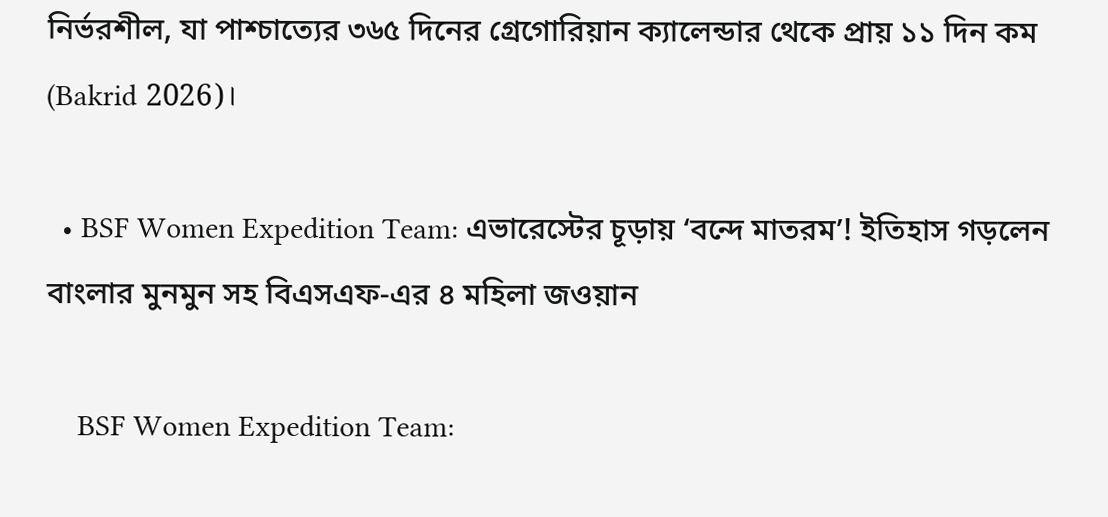নির্ভরশীল, যা পাশ্চাত্যের ৩৬৫ দিনের গ্রেগোরিয়ান ক্যালেন্ডার থেকে প্রায় ১১ দিন কম (Bakrid 2026)।

  • BSF Women Expedition Team: এভারেস্টের চূড়ায় ‘বন্দে মাতরম’! ইতিহাস গড়লেন বাংলার মুনমুন সহ বিএসএফ-এর ৪ মহিলা জওয়ান

    BSF Women Expedition Team: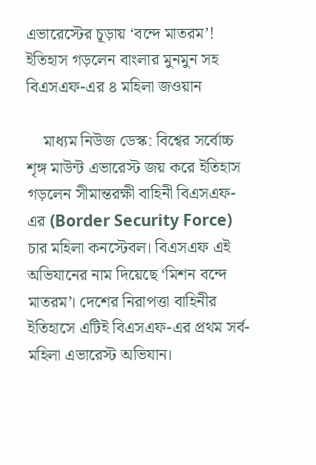এভারেস্টের চূড়ায় ‘বন্দে মাতরম’! ইতিহাস গড়লেন বাংলার মুনমুন সহ বিএসএফ-এর ৪ মহিলা জওয়ান

    মাধ্যম নিউজ ডেস্ক: বিশ্বের সর্বোচ্চ শৃঙ্গ মাউন্ট এভারেস্ট জয় করে ইতিহাস গড়লেন সীমান্তরক্ষী বাহিনী বিএসএফ-এর (Border Security Force) চার মহিলা কনস্টেবল। বিএসএফ এই অভিযানের নাম দিয়েছে ‘মিশন বন্দে মাতরম’। দেশের নিরাপত্তা বাহিনীর ইতিহাসে এটিই বিএসএফ-এর প্রথম সর্ব-মহিলা এভারেস্ট অভিযান।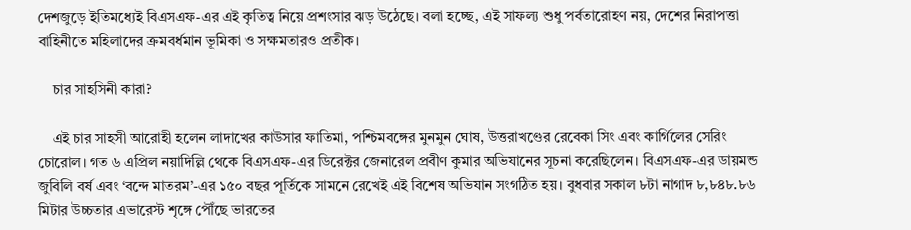দেশজুড়ে ইতিমধ্যেই বিএসএফ-এর এই কৃতিত্ব নিয়ে প্রশংসার ঝড় উঠেছে। বলা হচ্ছে, এই সাফল্য শুধু পর্বতারোহণ নয়, দেশের নিরাপত্তা বাহিনীতে মহিলাদের ক্রমবর্ধমান ভূমিকা ও সক্ষমতারও প্রতীক।

    চার সাহসিনী কারা?

    এই চার সাহসী আরোহী হলেন লাদাখের কাউসার ফাতিমা, পশ্চিমবঙ্গের মুনমুন ঘোষ, উত্তরাখণ্ডের রেবেকা সিং এবং কার্গিলের সেরিং চোরোল। গত ৬ এপ্রিল নয়াদিল্লি থেকে বিএসএফ-এর ডিরেক্টর জেনারেল প্রবীণ কুমার অভিযানের সূচনা করেছিলেন। বিএসএফ-এর ডায়মন্ড জুবিলি বর্ষ এবং ‘বন্দে মাতরম’-এর ১৫০ বছর পূর্তিকে সামনে রেখেই এই বিশেষ অভিযান সংগঠিত হয়। বুধবার সকাল ৮টা নাগাদ ৮,৮৪৮.৮৬ মিটার উচ্চতার এভারেস্ট শৃঙ্গে পৌঁছে ভারতের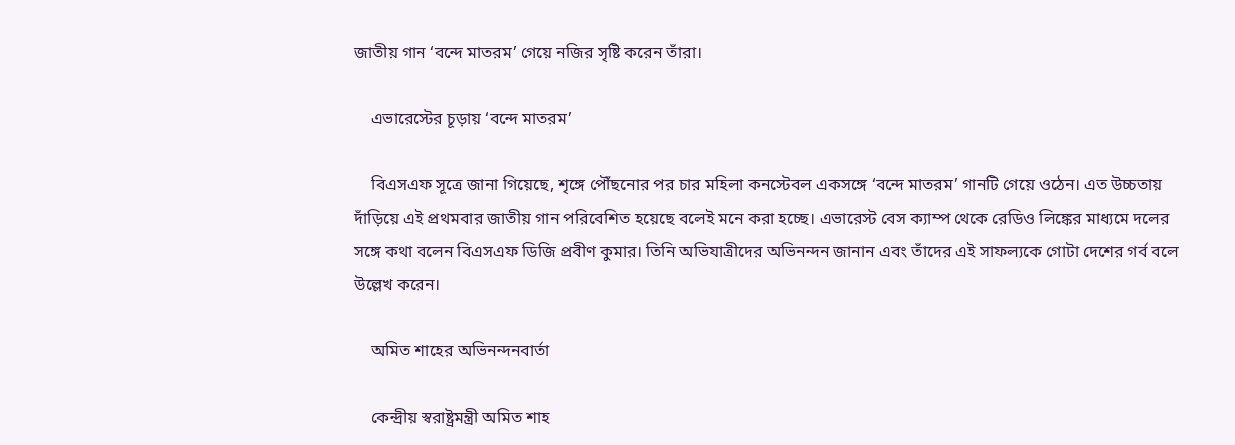জাতীয় গান ‘বন্দে মাতরম’ গেয়ে নজির সৃষ্টি করেন তাঁরা।

    এভারেস্টের চূড়ায় ‘বন্দে মাতরম’

    বিএসএফ সূত্রে জানা গিয়েছে, শৃঙ্গে পৌঁছনোর পর চার মহিলা কনস্টেবল একসঙ্গে ‘বন্দে মাতরম’ গানটি গেয়ে ওঠেন। এত উচ্চতায় দাঁড়িয়ে এই প্রথমবার জাতীয় গান পরিবেশিত হয়েছে বলেই মনে করা হচ্ছে। এভারেস্ট বেস ক্যাম্প থেকে রেডিও লিঙ্কের মাধ্যমে দলের সঙ্গে কথা বলেন বিএসএফ ডিজি প্রবীণ কুমার। তিনি অভিযাত্রীদের অভিনন্দন জানান এবং তাঁদের এই সাফল্যকে গোটা দেশের গর্ব বলে উল্লেখ করেন।

    অমিত শাহের অভিনন্দনবার্তা

    কেন্দ্রীয় স্বরাষ্ট্রমন্ত্রী অমিত শাহ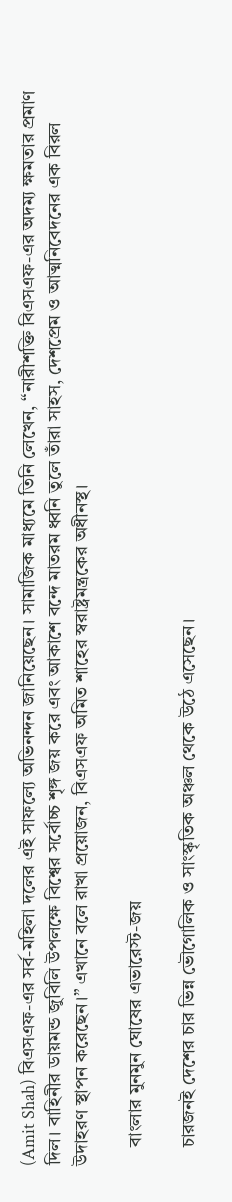(Amit Shah) বিএসএফ-এর সর্ব-মহিলা দলের এই সাফল্যে অভিনন্দন জানিয়েছেন। সামাজিক মাধ্যমে তিনি লেখেন, “নারীশক্তি বিএসএফ-এর অদম্য ক্ষমতার প্রমাণ দিল। বাহিনীর ডায়মন্ড জুবিলি উপলক্ষে বিশ্বের সর্বোচ্চ শৃঙ্গ জয় করে এবং আকাশে বন্দে মাতরম ধ্বনি তুলে তাঁরা সাহস, দেশপ্রেম ও আত্মনিবেদনের এক বিরল উদাহরণ স্থাপন করেছেন।” এখানে বলে রাখা প্রয়োজন, বিএসএফ অমিত শাহের স্বরাষ্ট্রমন্ত্রকের অধীনস্থ।

    বাংলার মুনমুন ঘোষের এভারেস্ট-জয়

    চারজনই দেশের চার ভিন্ন ভৌগোলিক ও সাংস্কৃতিক অঞ্চল থেকে উঠে এসেছেন।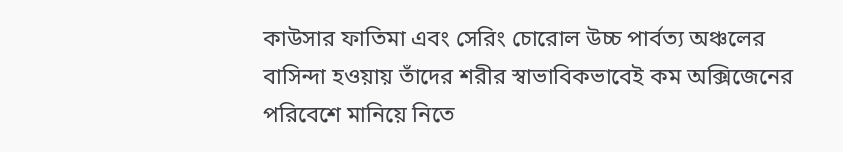কাউসার ফাতিমা এবং সেরিং চোরোল উচ্চ পার্বত্য অঞ্চলের বাসিন্দা হওয়ায় তাঁদের শরীর স্বাভাবিকভাবেই কম অক্সিজেনের পরিবেশে মানিয়ে নিতে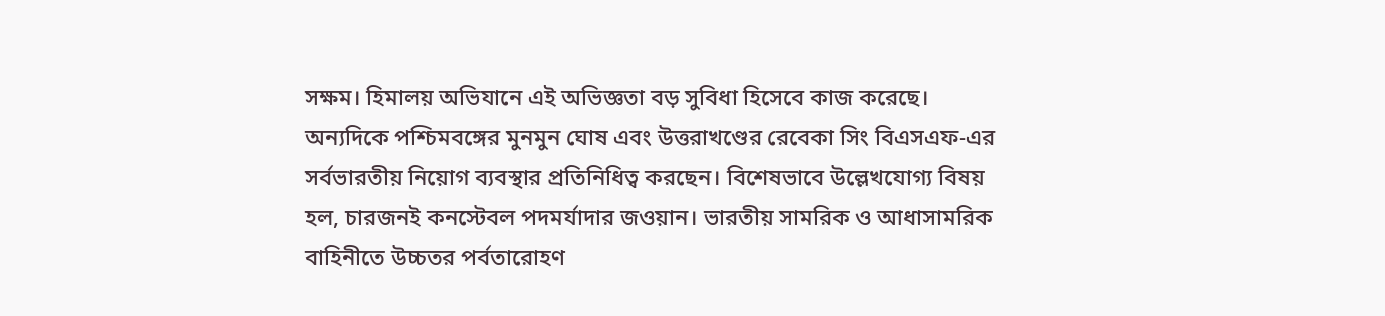সক্ষম। হিমালয় অভিযানে এই অভিজ্ঞতা বড় সুবিধা হিসেবে কাজ করেছে। অন্যদিকে পশ্চিমবঙ্গের মুনমুন ঘোষ এবং উত্তরাখণ্ডের রেবেকা সিং বিএসএফ-এর সর্বভারতীয় নিয়োগ ব্যবস্থার প্রতিনিধিত্ব করছেন। বিশেষভাবে উল্লেখযোগ্য বিষয় হল, চারজনই কনস্টেবল পদমর্যাদার জওয়ান। ভারতীয় সামরিক ও আধাসামরিক বাহিনীতে উচ্চতর পর্বতারোহণ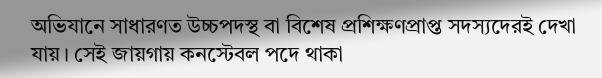অভিযানে সাধারণত উচ্চপদস্থ বা বিশেষ প্রশিক্ষণপ্রাপ্ত সদস্যদেরই দেখা যায়। সেই জায়গায় কনস্টেবল পদে থাকা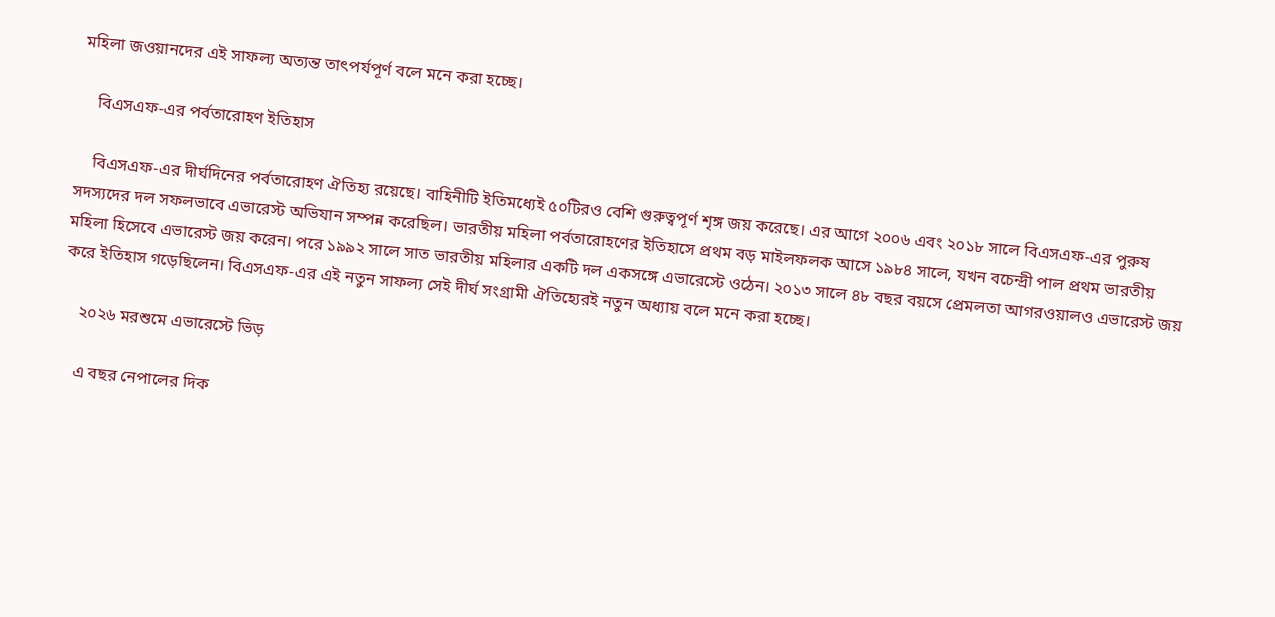মহিলা জওয়ানদের এই সাফল্য অত্যন্ত তাৎপর্যপূর্ণ বলে মনে করা হচ্ছে।

    বিএসএফ-এর পর্বতারোহণ ইতিহাস

    বিএসএফ-এর দীর্ঘদিনের পর্বতারোহণ ঐতিহ্য রয়েছে। বাহিনীটি ইতিমধ্যেই ৫০টিরও বেশি গুরুত্বপূর্ণ শৃঙ্গ জয় করেছে। এর আগে ২০০৬ এবং ২০১৮ সালে বিএসএফ-এর পুরুষ সদস্যদের দল সফলভাবে এভারেস্ট অভিযান সম্পন্ন করেছিল। ভারতীয় মহিলা পর্বতারোহণের ইতিহাসে প্রথম বড় মাইলফলক আসে ১৯৮৪ সালে, যখন বচেন্দ্রী পাল প্রথম ভারতীয় মহিলা হিসেবে এভারেস্ট জয় করেন। পরে ১৯৯২ সালে সাত ভারতীয় মহিলার একটি দল একসঙ্গে এভারেস্টে ওঠেন। ২০১৩ সালে ৪৮ বছর বয়সে প্রেমলতা আগরওয়ালও এভারেস্ট জয় করে ইতিহাস গড়েছিলেন। বিএসএফ-এর এই নতুন সাফল্য সেই দীর্ঘ সংগ্রামী ঐতিহ্যেরই নতুন অধ্যায় বলে মনে করা হচ্ছে।

    ২০২৬ মরশুমে এভারেস্টে ভিড়

    এ বছর নেপালের দিক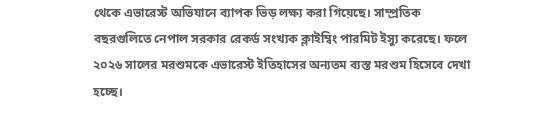থেকে এভারেস্ট অভিযানে ব্যাপক ভিড় লক্ষ্য করা গিয়েছে। সাম্প্রতিক বছরগুলিতে নেপাল সরকার রেকর্ড সংখ্যক ক্লাইম্বিং পারমিট ইস্যু করেছে। ফলে ২০২৬ সালের মরশুমকে এভারেস্ট ইতিহাসের অন্যতম ব্যস্ত মরশুম হিসেবে দেখা হচ্ছে।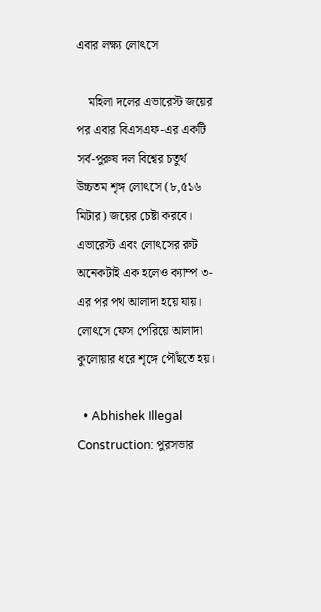এবার লক্ষ্য লোৎসে

    মহিলা দলের এভারেস্ট জয়ের পর এবার বিএসএফ-এর একটি সর্ব-পুরুষ দল বিশ্বের চতুর্থ উচ্চতম শৃঙ্গ লোৎসে (৮,৫১৬ মিটার) জয়ের চেষ্টা করবে। এভারেস্ট এবং লোৎসের রুট অনেকটাই এক হলেও ক্যাম্প ৩-এর পর পথ আলাদা হয়ে যায়। লোৎসে ফেস পেরিয়ে আলাদা কুলোয়ার ধরে শৃঙ্গে পৌঁছতে হয়।

  • Abhishek Illegal Construction: পুরসভার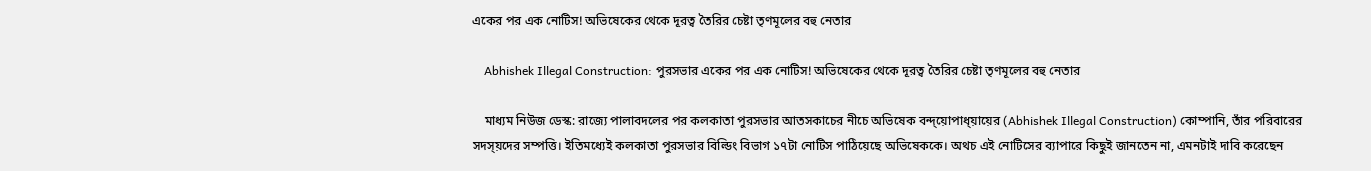একের পর এক নোটিস! অভিষেকের থেকে দূরত্ব তৈরির চেষ্টা তৃণমূলের বহু নেতার

    Abhishek Illegal Construction: পুরসভার একের পর এক নোটিস! অভিষেকের থেকে দূরত্ব তৈরির চেষ্টা তৃণমূলের বহু নেতার

    মাধ্যম নিউজ ডেস্ক: রাজ্যে পালাবদলের পর কলকাতা পুরসভার আতসকাচের নীচে অভিষেক বন্দ্য়োপাধ্য়ায়ের (Abhishek Illegal Construction) কোম্পানি, তাঁর পরিবারের সদস্য়দের সম্পত্তি। ইতিমধ্যেই কলকাতা পুরসভার বিল্ডিং বিভাগ ১৭টা নোটিস পাঠিয়েছে অভিষেককে। অথচ এই নোটিসের ব্যাপারে কিছুই জানতেন না, এমনটাই দাবি করেছেন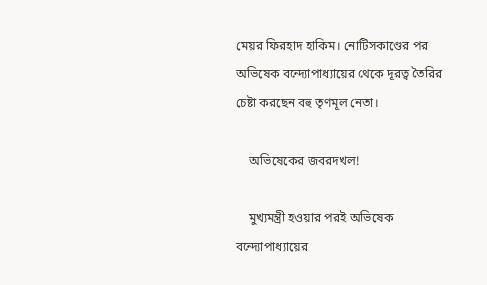মেয়র ফিরহাদ হাকিম। নোটিসকাণ্ডের পর অভিষেক বন্দ্যোপাধ্যায়ের থেকে দূরত্ব তৈরির চেষ্টা করছেন বহু তৃণমূল নেতা।

    অভিষেকের জবরদখল!

    মুখ্যমন্ত্রী হওয়ার পরই অভিষেক বন্দ্যোপাধ্যায়ের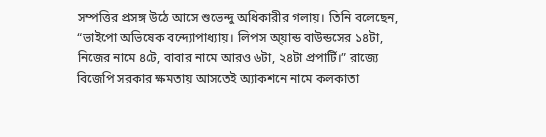সম্পত্তির প্রসঙ্গ উঠে আসে শুভেন্দু অধিকারীর গলায়। তিনি বলেছেন, “ভাইপো অভিষেক বন্দ্যোপাধ্যায়। লিপস অ্য়ান্ড বাউন্ডসের ১৪টা, নিজের নামে ৪টে, বাবার নামে আরও ৬টা, ২৪টা প্রপার্টি।” রাজ্যে বিজেপি সরকার ক্ষমতায় আসতেই অ্যাকশনে নামে কলকাতা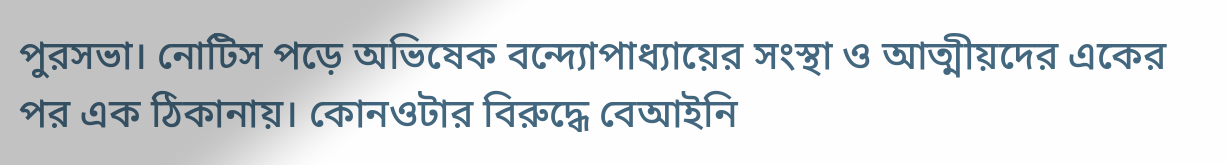পুরসভা। নোটিস পড়ে অভিষেক বন্দ্যোপাধ্যায়ের সংস্থা ও আত্মীয়দের একের পর এক ঠিকানায়। কোনওটার বিরুদ্ধে বেআইনি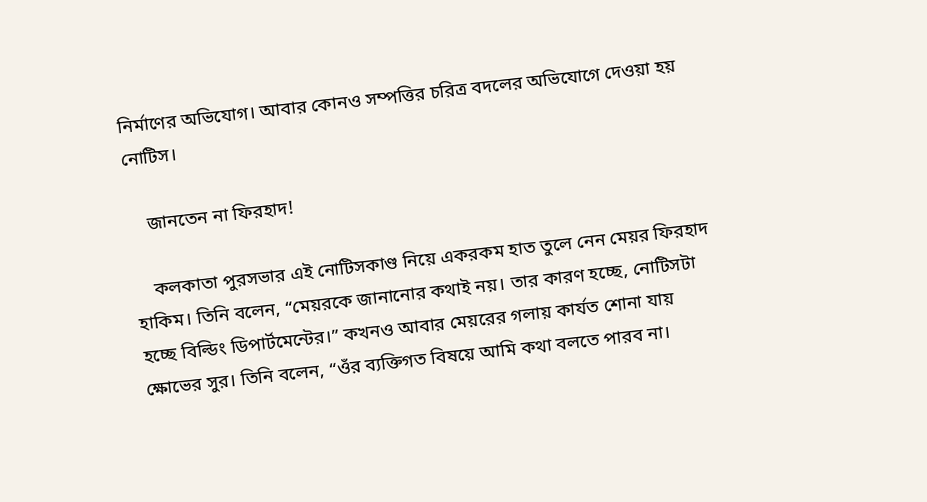নির্মাণের অভিযোগ। আবার কোনও সম্পত্তির চরিত্র বদলের অভিযোগে দেওয়া হয় নোটিস।

    জানতেন না ফিরহাদ!

    কলকাতা পুরসভার এই নোটিসকাণ্ড নিয়ে একরকম হাত তুলে নেন মেয়র ফিরহাদ হাকিম। তিনি বলেন, “মেয়রকে জানানোর কথাই নয়। তার কারণ হচ্ছে, নোটিসটা হচ্ছে বিল্ডিং ডিপার্টমেন্টের।” কখনও আবার মেয়রের গলায় কার্যত শোনা যায় ক্ষোভের সুর। তিনি বলেন, “ওঁর ব্যক্তিগত বিষয়ে আমি কথা বলতে পারব না।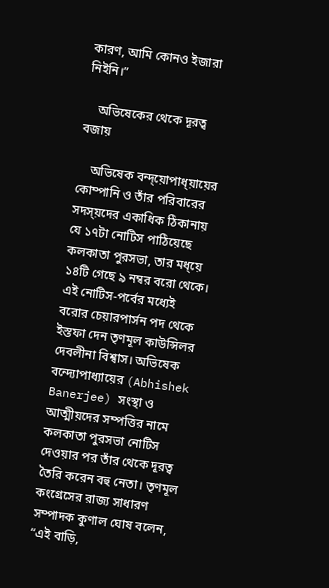কারণ, আমি কোনও ইজারা নিইনি।”

    অভিষেকের থেকে দূরত্ব বজায়

    অভিষেক বন্দ্য়োপাধ্য়ায়ের কোম্পানি ও তাঁর পরিবারের সদস্য়দের একাধিক ঠিকানায় যে ১৭টা নোটিস পাঠিয়েছে কলকাতা পুরসভা, তার মধ্য়ে ১৪টি গেছে ৯ নম্বর বরো থেকে। এই নোটিস-পর্বের মধ্যেই বরোর চেয়ারপার্সন পদ থেকে ইস্তফা দেন তৃণমূল কাউন্সিলর দেবলীনা বিশ্বাস। অভিষেক বন্দ্যোপাধ্যায়ের (Abhishek Banerjee) সংস্থা ও আত্মীয়দের সম্পত্তির নামে কলকাতা পুরসভা নোটিস দেওয়ার পর তাঁর থেকে দূরত্ব তৈরি করেন বহু নেতা। তৃণমূল কংগ্রেসের রাজ্য সাধারণ সম্পাদক কুণাল ঘোষ বলেন, “এই বাড়ি,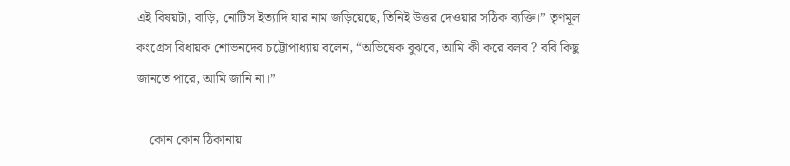এই বিষয়টা, বাড়ি, নোটিস ইত্যাদি যার নাম জড়িয়েছে, তিনিই উত্তর দেওয়ার সঠিক ব্যক্তি।” তৃণমূল কংগ্রেস বিধায়ক শোভনদেব চট্টোপাধ্যায় বলেন, “অভিষেক বুঝবে, আমি কী করে বলব ? ববি কিছু জানতে পারে, আমি জানি না।”

    কোন কোন ঠিকানায়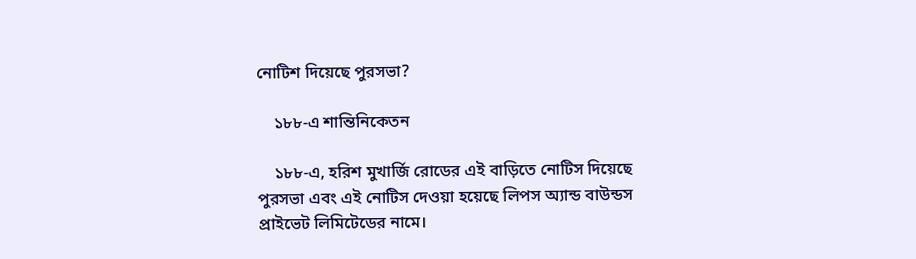নোটিশ দিয়েছে পুরসভা?

    ১৮৮-এ শান্তিনিকেতন

    ১৮৮-এ, হরিশ মুখার্জি রোডের এই বাড়িতে নোটিস দিয়েছে পুরসভা এবং এই নোটিস দেওয়া হয়েছে লিপস অ্যান্ড বাউন্ডস প্রাইভেট লিমিটেডের নামে।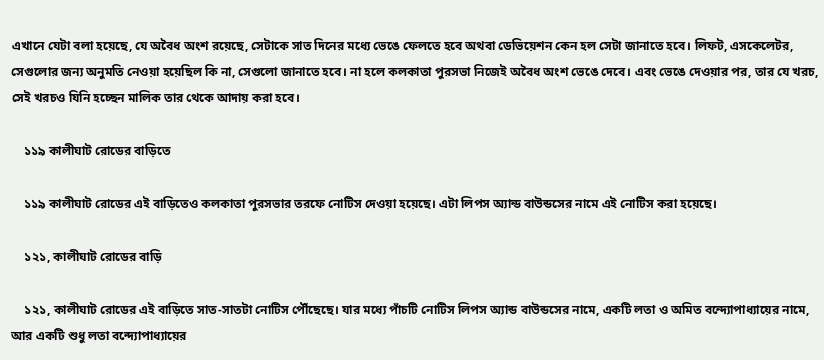এখানে যেটা বলা হয়েছে, যে অবৈধ অংশ রয়েছে, সেটাকে সাত দিনের মধ্যে ভেঙে ফেলতে হবে অথবা ডেভিয়েশন কেন হল সেটা জানাতে হবে। লিফট, এসকেলেটর, সেগুলোর জন্য অনুমতি নেওয়া হয়েছিল কি না, সেগুলো জানাতে হবে। না হলে কলকাতা পুরসভা নিজেই অবৈধ অংশ ভেঙে দেবে। এবং ভেঙে দেওয়ার পর, তার যে খরচ, সেই খরচও যিনি হচ্ছেন মালিক তার থেকে আদায় করা হবে।

    ১১৯ কালীঘাট রোডের বাড়িতে

    ১১৯ কালীঘাট রোডের এই বাড়িতেও কলকাতা পুরসভার তরফে নোটিস দেওয়া হয়েছে। এটা লিপস অ্যান্ড বাউন্ডসের নামে এই নোটিস করা হয়েছে।

    ১২১, কালীঘাট রোডের বাড়ি

    ১২১, কালীঘাট রোডের এই বাড়িতে সাত-সাতটা নোটিস পৌঁছেছে। যার মধ্যে পাঁচটি নোটিস লিপস অ্যান্ড বাউন্ডসের নামে, একটি লতা ও অমিত বন্দ্যোপাধ্যায়ের নামে, আর একটি শুধু লতা বন্দ্যোপাধ্যায়ের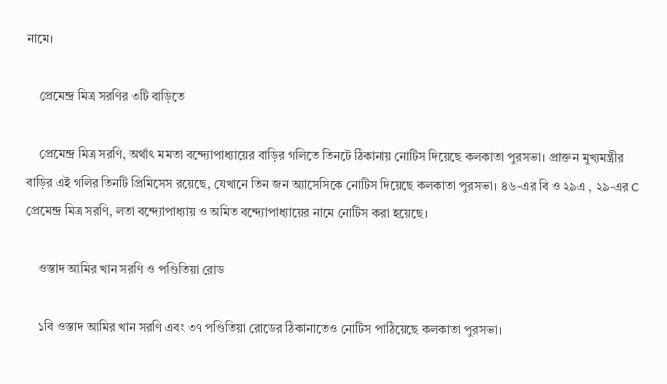নামে।

    প্রেমেন্দ্র মিত্র সরণির ৩টি বাড়িতে

    প্রেমেন্দ্র মিত্র সরণি, অর্থাৎ মমতা বন্দ্যোপাধ্যায়ের বাড়ির গলিতে তিনটে ঠিকানায় নোটিস দিয়েছে কলকাতা পুরসভা। প্রাক্তন মুখ্যমন্ত্রীর বাড়ির এই গলির তিনটি প্রিমিসেস রয়েছে, যেখানে তিন জন অ্যাসেসিকে নোটিস দিয়েছে কলকাতা পুরসভা। ৪৬-এর বি ও ২৯এ , ২৯-এর C  প্রেমেন্দ্র মিত্র সরণি, লতা বন্দ্যোপাধ্যায় ও অমিত বন্দ্যোপাধ্যায়ের নামে নোটিস করা হয়েছে।

    ওস্তাদ আমির খান সরণি ও পণ্ডিতিয়া রোড

    ১বি ওস্তাদ আমির খান সরণি এবং ৩৭ পণ্ডিতিয়া রোডের ঠিকানাতেও নোটিস পাঠিয়েছে কলকাতা পুরসভা।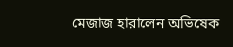মেজাজ হারালেন অভিষেক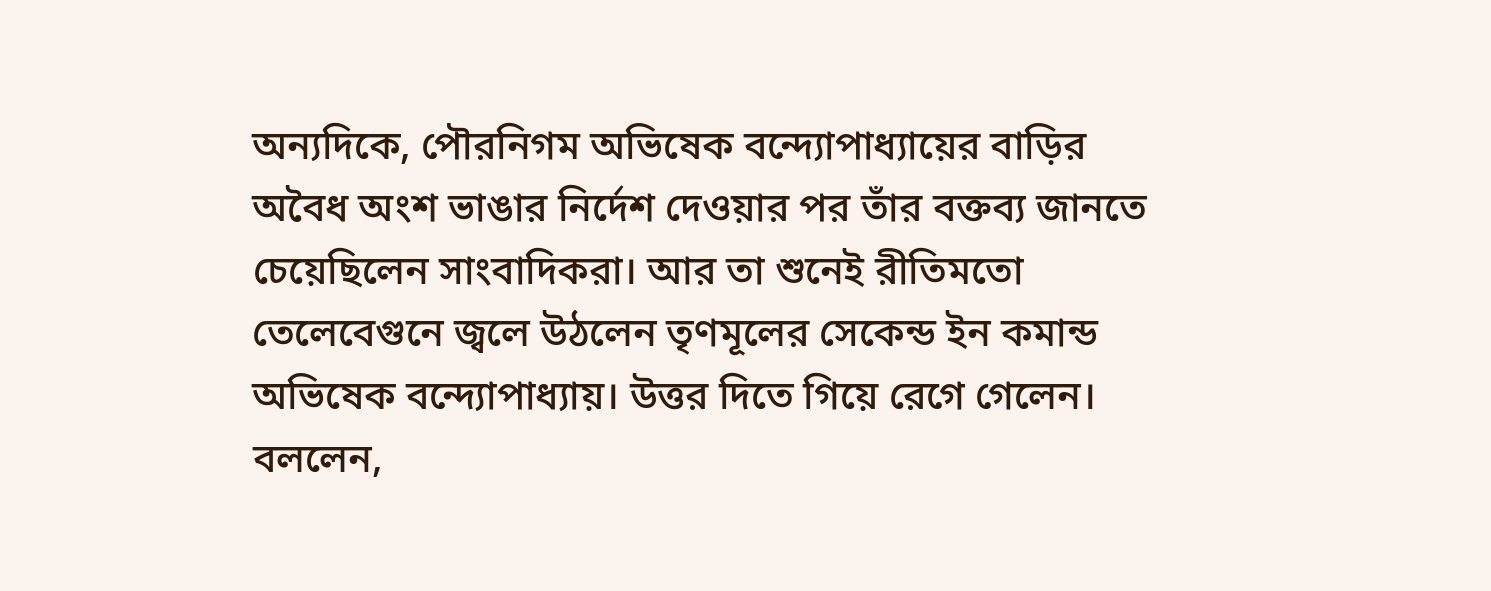অন্যদিকে, পৌরনিগম অভিষেক বন্দ্যোপাধ্যায়ের বাড়ির অবৈধ অংশ ভাঙার নির্দেশ দেওয়ার পর তাঁর বক্তব্য জানতে চেয়েছিলেন সাংবাদিকরা। আর তা শুনেই রীতিমতো তেলেবেগুনে জ্বলে উঠলেন তৃণমূলের সেকেন্ড ইন কমান্ড অভিষেক বন্দ্যোপাধ্যায়। উত্তর দিতে গিয়ে রেগে গেলেন। বললেন,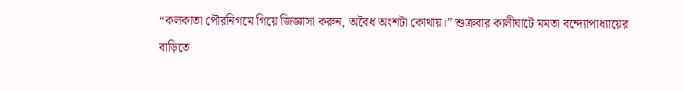“কলকাতা পৌরনিগমে গিয়ে জিজ্ঞাসা করুন, অবৈধ অংশটা কোথায়।” শুক্রবার কালীঘাটে মমতা বন্দ্যোপাধ্যায়ের বাড়িতে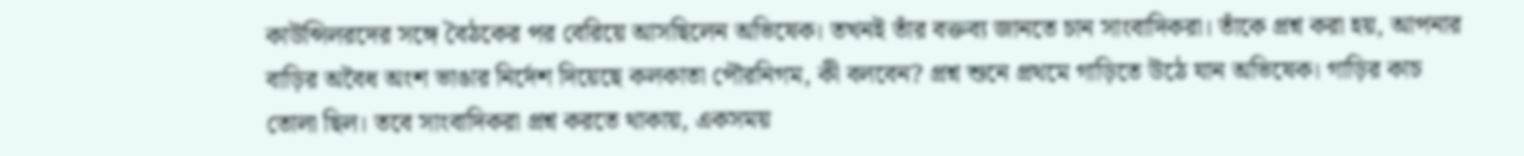কাউন্সিলরদের সঙ্গে বৈঠকের পর বেরিয়ে আসছিলেন অভিষেক। তখনই তাঁর বক্তব্য জানতে চান সাংবাদিকরা। তাঁকে প্রশ্ন করা হয়, আপনার বাড়ির অবৈধ অংশ ভাঙার নির্দেশ দিয়েছে কলকাতা পৌরনিগম, কী বলবেন? প্রশ্ন শুনে প্রথমে গাড়িতে উঠে যান অভিষেক। গাড়ির কাচ তোলা ছিল। তবে সাংবাদিকরা প্রশ্ন করতে থাকায়, একসময়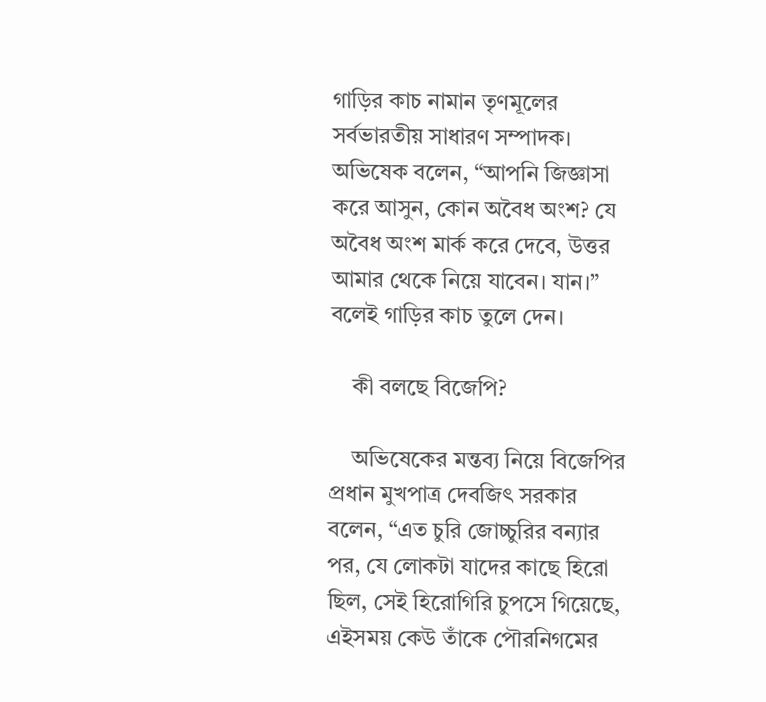গাড়ির কাচ নামান তৃণমূলের সর্বভারতীয় সাধারণ সম্পাদক। অভিষেক বলেন, “আপনি জিজ্ঞাসা করে আসুন, কোন অবৈধ অংশ? যে অবৈধ অংশ মার্ক করে দেবে, উত্তর আমার থেকে নিয়ে যাবেন। যান।” বলেই গাড়ির কাচ তুলে দেন।

    কী বলছে বিজেপি?

    অভিষেকের মন্তব্য নিয়ে বিজেপির প্রধান মুখপাত্র দেবজিৎ সরকার বলেন, “এত চুরি জোচ্চুরির বন্যার পর, যে লোকটা যাদের কাছে হিরো ছিল, সেই হিরোগিরি চুপসে গিয়েছে, এইসময় কেউ তাঁকে পৌরনিগমের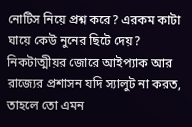নোটিস নিয়ে প্রশ্ন করে? এরকম কাটা ঘায়ে কেউ নুনের ছিটে দেয়? নিকটাত্মীয়র জোরে আইপ্যাক আর রাজ্যের প্রশাসন যদি স্যালুট না করত, তাহলে তো এমন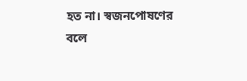হত না। স্বজনপোষণের বলে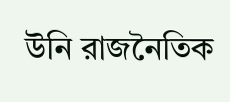উনি রাজনৈতিক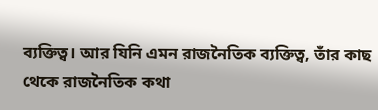ব্যক্তিত্ব। আর যিনি এমন রাজনৈতিক ব্যক্তিত্ব, তাঁর কাছ থেকে রাজনৈতিক কথা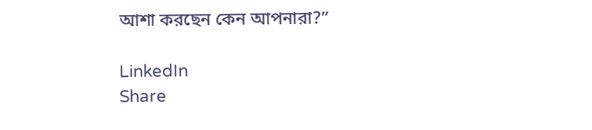আশা করছেন কেন আপনারা?”

LinkedIn
Share